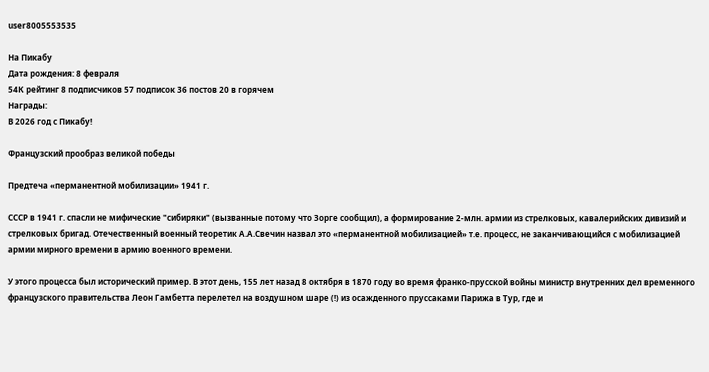user8005553535

На Пикабу
Дата рождения: 8 февраля
54К рейтинг 8 подписчиков 57 подписок 36 постов 20 в горячем
Награды:
В 2026 год с Пикабу!

Французский прообраз великой победы

Предтеча «перманентной мобилизации» 1941 г.

СССР в 1941 г. спасли не мифические "сибиряки" (вызванные потому что Зорге сообщил), а формирование 2-млн. армии из стрелковых, кавалерийских дивизий и стрелковых бригад. Отечественный военный теоретик А.А.Свечин назвал это «перманентной мобилизацией» т.е. процесс, не заканчивающийся с мобилизацией армии мирного времени в армию военного времени.

У этого процесса был исторический пример. В этот день, 155 лет назад 8 октября в 1870 году во время франко-прусской войны министр внутренних дел временного французского правительства Леон Гамбетта перелетел на воздушном шаре (!) из осажденного пруссаками Парижа в Тур, где и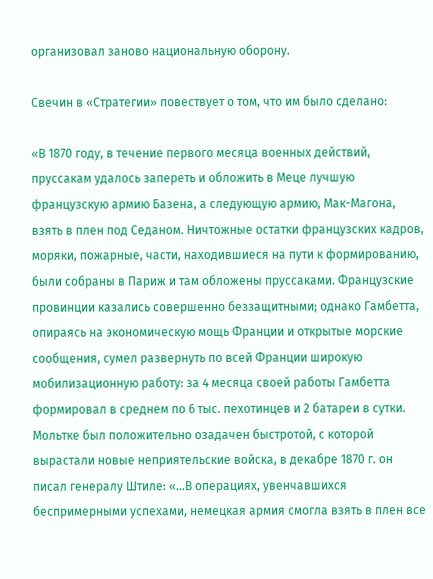организовал заново национальную оборону.

Свечин в «Стратегии» повествует о том, что им было сделано:

«В 1870 году, в течение первого месяца военных действий, пруссакам удалось запереть и обложить в Меце лучшую французскую армию Базена, а следующую армию, Мак-Магона, взять в плен под Седаном. Ничтожные остатки французских кадров, моряки, пожарные, части, находившиеся на пути к формированию, были собраны в Париж и там обложены пруссаками. Французские провинции казались совершенно беззащитными; однако Гамбетта, опираясь на экономическую мощь Франции и открытые морские сообщения, сумел развернуть по всей Франции широкую мобилизационную работу: за 4 месяца своей работы Гамбетта формировал в среднем по 6 тыс. пехотинцев и 2 батареи в сутки. Мольтке был положительно озадачен быстротой, с которой вырастали новые неприятельские войска, в декабре 1870 г. он писал генералу Штиле: «...В операциях, увенчавшихся беспримерными успехами, немецкая армия смогла взять в плен все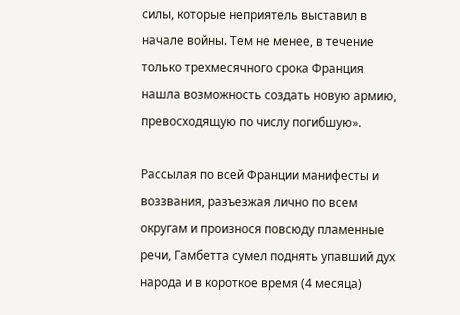силы, которые неприятель выставил в начале войны. Тем не менее, в течение только трехмесячного срока Франция нашла возможность создать новую армию, превосходящую по числу погибшую».

Рассылая по всей Франции манифесты и воззвания, разъезжая лично по всем округам и произнося повсюду пламенные речи, Гамбетта сумел поднять упавший дух народа и в короткое время (4 месяца)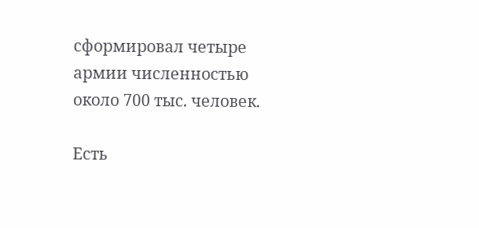сформировал четыре армии численностью около 700 тыс. человек.

Есть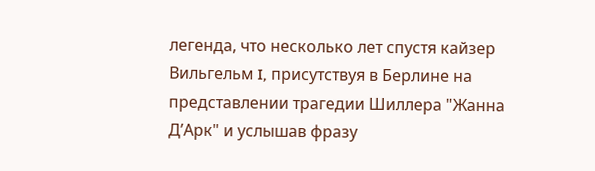легенда, что несколько лет спустя кайзер Вильгельм I, присутствуя в Берлине на представлении трагедии Шиллера "Жанна Д’Арк" и услышав фразу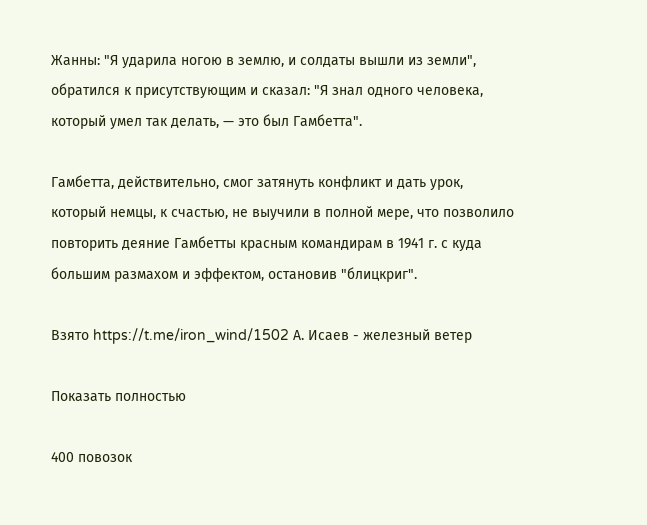Жанны: "Я ударила ногою в землю, и солдаты вышли из земли", обратился к присутствующим и сказал: "Я знал одного человека, который умел так делать, — это был Гамбетта".

Гамбетта, действительно, смог затянуть конфликт и дать урок, который немцы, к счастью, не выучили в полной мере, что позволило повторить деяние Гамбетты красным командирам в 1941 г. с куда большим размахом и эффектом, остановив "блицкриг".

Взято https://t.me/iron_wind/1502 А. Исаев - железный ветер

Показать полностью

400 повозок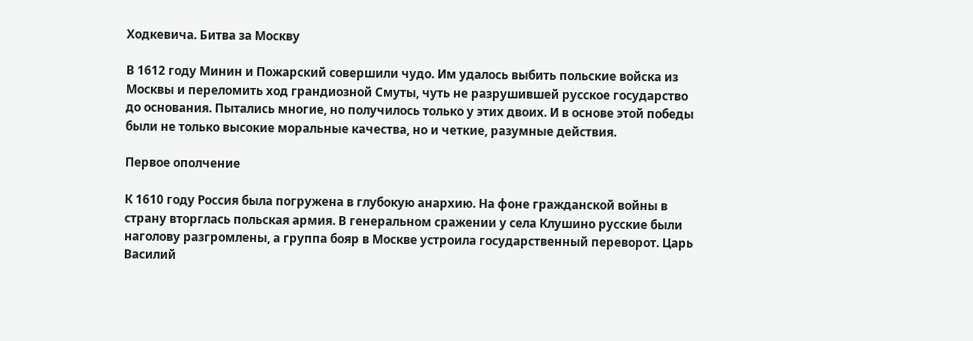Ходкевича. Битва за Москву

В 1612 году Минин и Пожарский совершили чудо. Им удалось выбить польские войска из Москвы и переломить ход грандиозной Смуты, чуть не разрушившей русское государство до основания. Пытались многие, но получилось только у этих двоих. И в основе этой победы были не только высокие моральные качества, но и четкие, разумные действия.

Первое ополчение

К 1610 году Россия была погружена в глубокую анархию. На фоне гражданской войны в страну вторглась польская армия. В генеральном сражении у села Клушино русские были наголову разгромлены, а группа бояр в Москве устроила государственный переворот. Царь Василий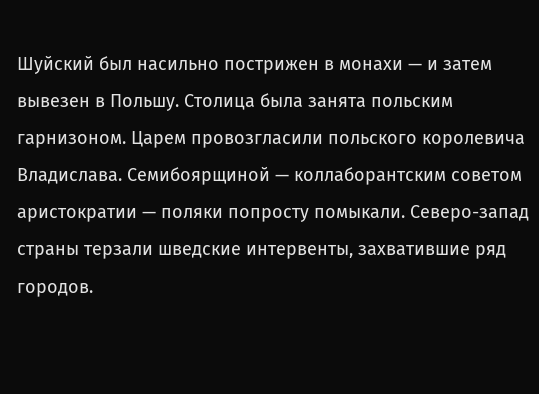Шуйский был насильно пострижен в монахи — и затем вывезен в Польшу. Столица была занята польским гарнизоном. Царем провозгласили польского королевича Владислава. Семибоярщиной — коллаборантским советом аристократии — поляки попросту помыкали. Северо-запад страны терзали шведские интервенты, захватившие ряд городов.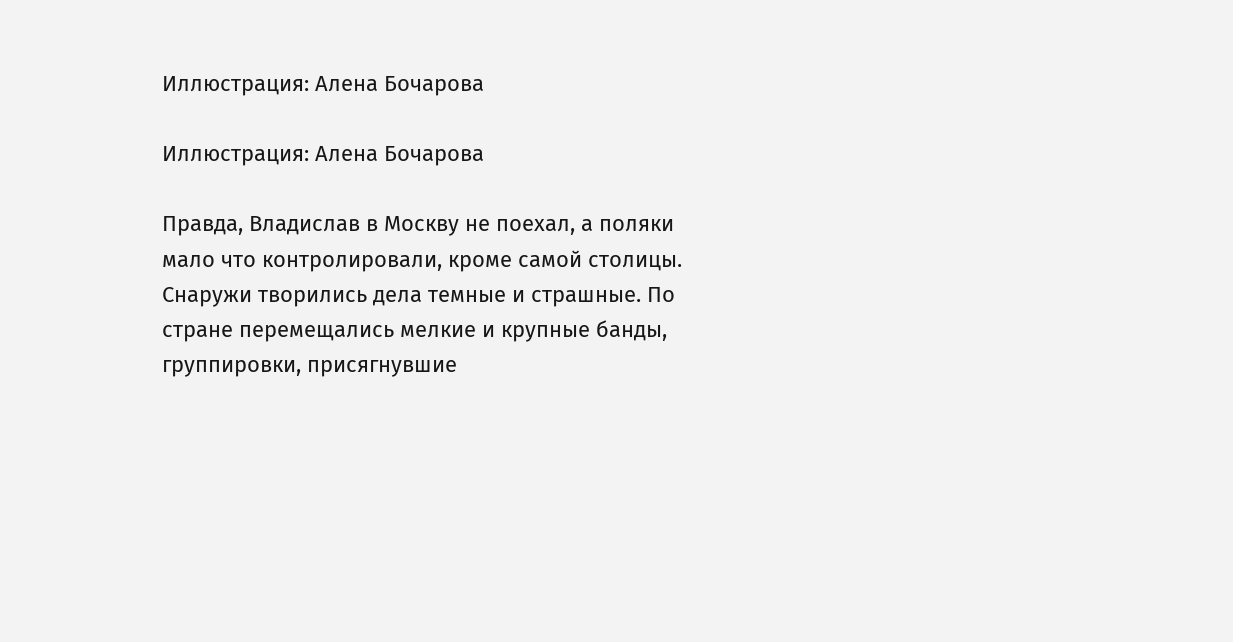Иллюстрация: Алена Бочарова

Иллюстрация: Алена Бочарова

Правда, Владислав в Москву не поехал, а поляки мало что контролировали, кроме самой столицы. Снаружи творились дела темные и страшные. По стране перемещались мелкие и крупные банды, группировки, присягнувшие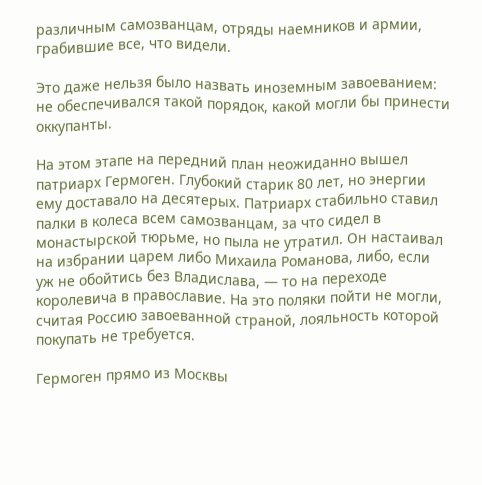различным самозванцам, отряды наемников и армии, грабившие все, что видели.

Это даже нельзя было назвать иноземным завоеванием: не обеспечивался такой порядок, какой могли бы принести оккупанты.

На этом этапе на передний план неожиданно вышел патриарх Гермоген. Глубокий старик 80 лет, но энергии ему доставало на десятерых. Патриарх стабильно ставил палки в колеса всем самозванцам, за что сидел в монастырской тюрьме, но пыла не утратил. Он настаивал на избрании царем либо Михаила Романова, либо, если уж не обойтись без Владислава, — то на переходе королевича в православие. На это поляки пойти не могли, считая Россию завоеванной страной, лояльность которой покупать не требуется.

Гермоген прямо из Москвы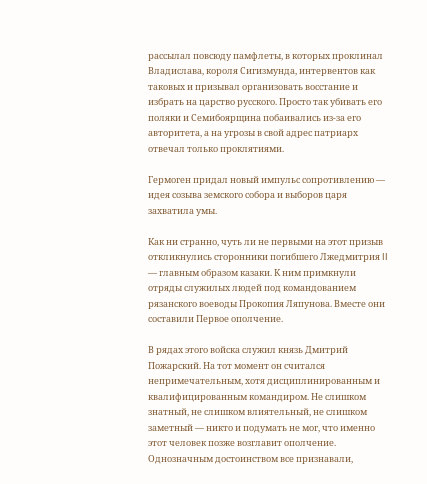рассылал повсюду памфлеты, в которых проклинал Владислава, короля Сигизмунда, интервентов как таковых и призывал организовать восстание и избрать на царство русского. Просто так убивать его поляки и Семибоярщина побаивались из-за его авторитета, а на угрозы в свой адрес патриарх отвечал только проклятиями.

Гермоген придал новый импульс сопротивлению — идея созыва земского собора и выборов царя захватила умы.

Как ни странно, чуть ли не первыми на этот призыв откликнулись сторонники погибшего Лжедмитрия II — главным образом казаки. К ним примкнули отряды служилых людей под командованием рязанского воеводы Прокопия Ляпунова. Вместе они составили Первое ополчение.

В рядах этого войска служил князь Дмитрий Пожарский. На тот момент он считался непримечательным, хотя дисциплинированным и квалифицированным командиром. Не слишком знатный, не слишком влиятельный, не слишком заметный — никто и подумать не мог, что именно этот человек позже возглавит ополчение. Однозначным достоинством все признавали,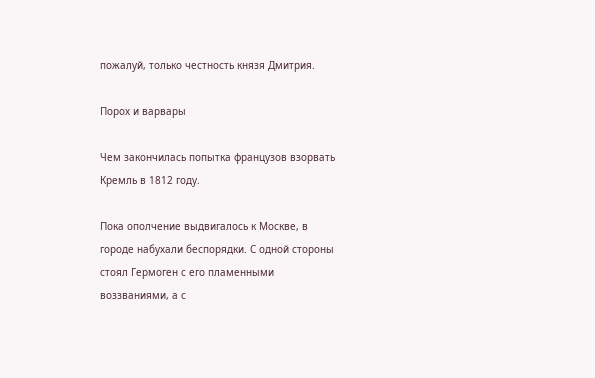пожалуй, только честность князя Дмитрия.

Порох и варвары

Чем закончилась попытка французов взорвать Кремль в 1812 году.

Пока ополчение выдвигалось к Москве, в городе набухали беспорядки. С одной стороны стоял Гермоген с его пламенными воззваниями, а с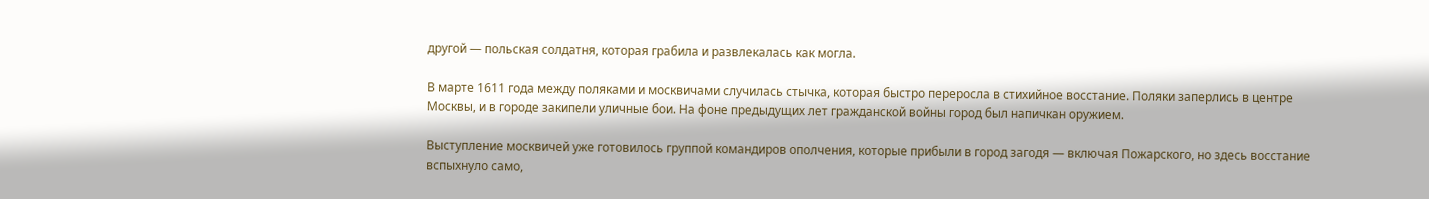другой — польская солдатня, которая грабила и развлекалась как могла.

В марте 1611 года между поляками и москвичами случилась стычка, которая быстро переросла в стихийное восстание. Поляки заперлись в центре Москвы, и в городе закипели уличные бои. На фоне предыдущих лет гражданской войны город был напичкан оружием.

Выступление москвичей уже готовилось группой командиров ополчения, которые прибыли в город загодя — включая Пожарского, но здесь восстание вспыхнуло само,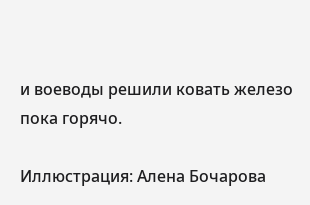и воеводы решили ковать железо пока горячо.

Иллюстрация: Алена Бочарова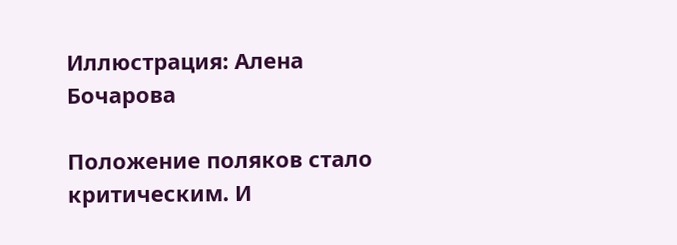Иллюстрация: Алена Бочарова

Положение поляков стало критическим. И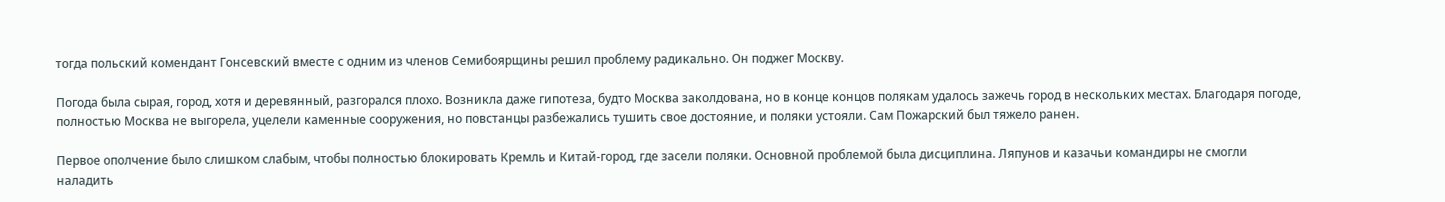тогда польский комендант Гонсевский вместе с одним из членов Семибоярщины решил проблему радикально. Он поджег Москву.

Погода была сырая, город, хотя и деревянный, разгорался плохо. Возникла даже гипотеза, будто Москва заколдована, но в конце концов полякам удалось зажечь город в нескольких местах. Благодаря погоде, полностью Москва не выгорела, уцелели каменные сооружения, но повстанцы разбежались тушить свое достояние, и поляки устояли. Сам Пожарский был тяжело ранен.

Первое ополчение было слишком слабым, чтобы полностью блокировать Кремль и Китай-город, где засели поляки. Основной проблемой была дисциплина. Ляпунов и казачьи командиры не смогли наладить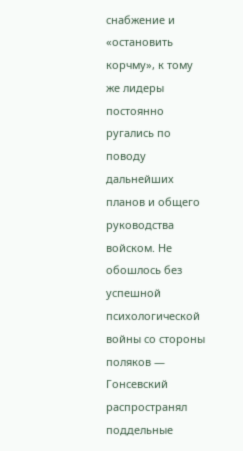снабжение и «остановить корчму», к тому же лидеры постоянно ругались по поводу дальнейших планов и общего руководства войском. Не обошлось без успешной психологической войны со стороны поляков — Гонсевский распространял поддельные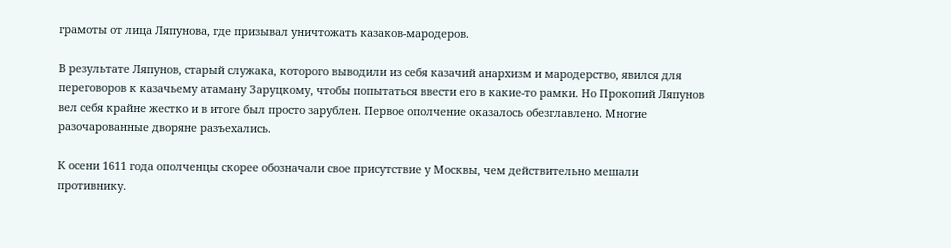грамоты от лица Ляпунова, где призывал уничтожать казаков-мародеров.

В результате Ляпунов, старый служака, которого выводили из себя казачий анархизм и мародерство, явился для переговоров к казачьему атаману Заруцкому, чтобы попытаться ввести его в какие-то рамки. Но Прокопий Ляпунов вел себя крайне жестко и в итоге был просто зарублен. Первое ополчение оказалось обезглавлено. Многие разочарованные дворяне разъехались.

К осени 1611 года ополченцы скорее обозначали свое присутствие у Москвы, чем действительно мешали противнику.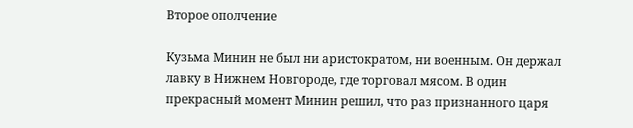Второе ополчение

Кузьма Минин не был ни аристократом, ни военным. Он держал лавку в Нижнем Новгороде, где торговал мясом. В один прекрасный момент Минин решил, что раз признанного царя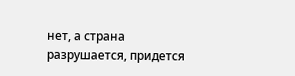нет, а страна разрушается, придется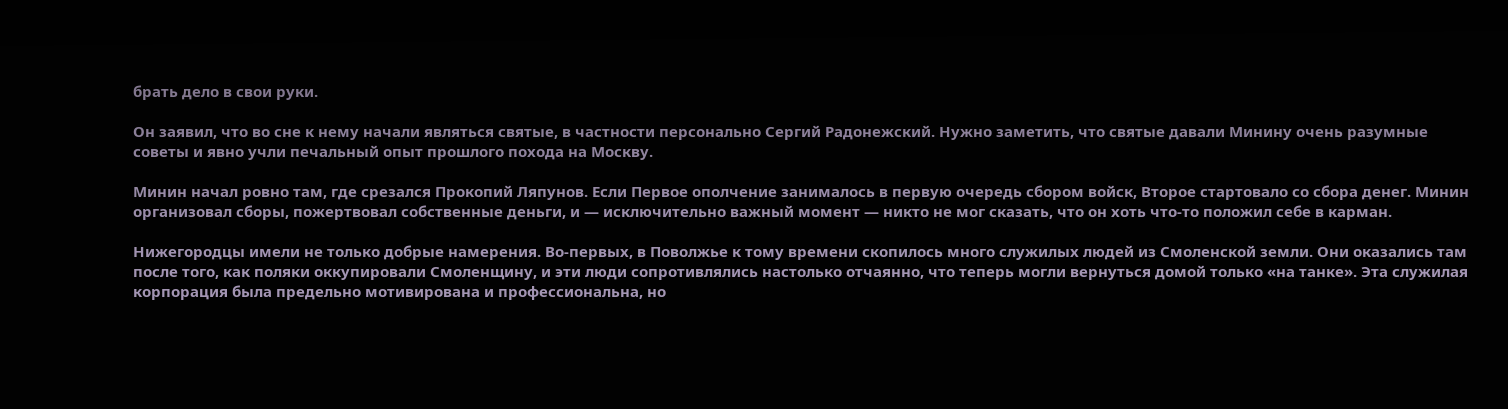брать дело в свои руки.

Он заявил, что во сне к нему начали являться святые, в частности персонально Сергий Радонежский. Нужно заметить, что святые давали Минину очень разумные советы и явно учли печальный опыт прошлого похода на Москву.

Минин начал ровно там, где срезался Прокопий Ляпунов. Если Первое ополчение занималось в первую очередь сбором войск, Второе стартовало со сбора денег. Минин организовал сборы, пожертвовал собственные деньги, и — исключительно важный момент — никто не мог сказать, что он хоть что-то положил себе в карман.

Нижегородцы имели не только добрые намерения. Во-первых, в Поволжье к тому времени скопилось много служилых людей из Смоленской земли. Они оказались там после того, как поляки оккупировали Смоленщину, и эти люди сопротивлялись настолько отчаянно, что теперь могли вернуться домой только «на танке». Эта служилая корпорация была предельно мотивирована и профессиональна, но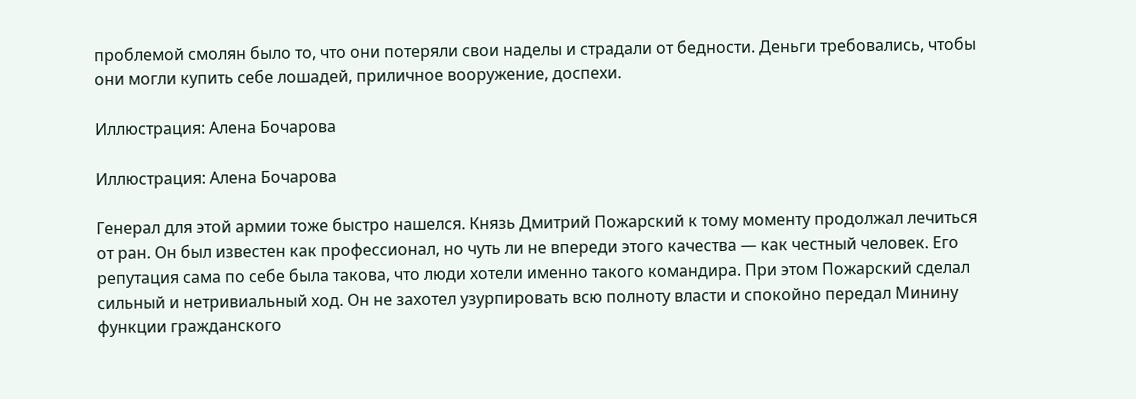проблемой смолян было то, что они потеряли свои наделы и страдали от бедности. Деньги требовались, чтобы они могли купить себе лошадей, приличное вооружение, доспехи.

Иллюстрация: Алена Бочарова

Иллюстрация: Алена Бочарова

Генерал для этой армии тоже быстро нашелся. Князь Дмитрий Пожарский к тому моменту продолжал лечиться от ран. Он был известен как профессионал, но чуть ли не впереди этого качества — как честный человек. Его репутация сама по себе была такова, что люди хотели именно такого командира. При этом Пожарский сделал сильный и нетривиальный ход. Он не захотел узурпировать всю полноту власти и спокойно передал Минину функции гражданского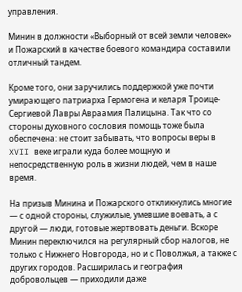управления.

Минин в должности «Выборный от всей земли человек» и Пожарский в качестве боевого командира составили отличный тандем.

Кроме того, они заручились поддержкой уже почти умирающего патриарха Гермогена и келаря Троице-Сергиевой Лавры Авраамия Палицына. Так что со стороны духовного сословия помощь тоже была обеспечена: не стоит забывать, что вопросы веры в XVII веке играли куда более мощную и непосредственную роль в жизни людей, чем в наше время.

На призыв Минина и Пожарского откликнулись многие — с одной стороны, служилые, умевшие воевать, а с другой — люди, готовые жертвовать деньги. Вскоре Минин переключился на регулярный сбор налогов, не только с Нижнего Новгорода, но и с Поволжья, а также с других городов. Расширилась и география добровольцев — приходили даже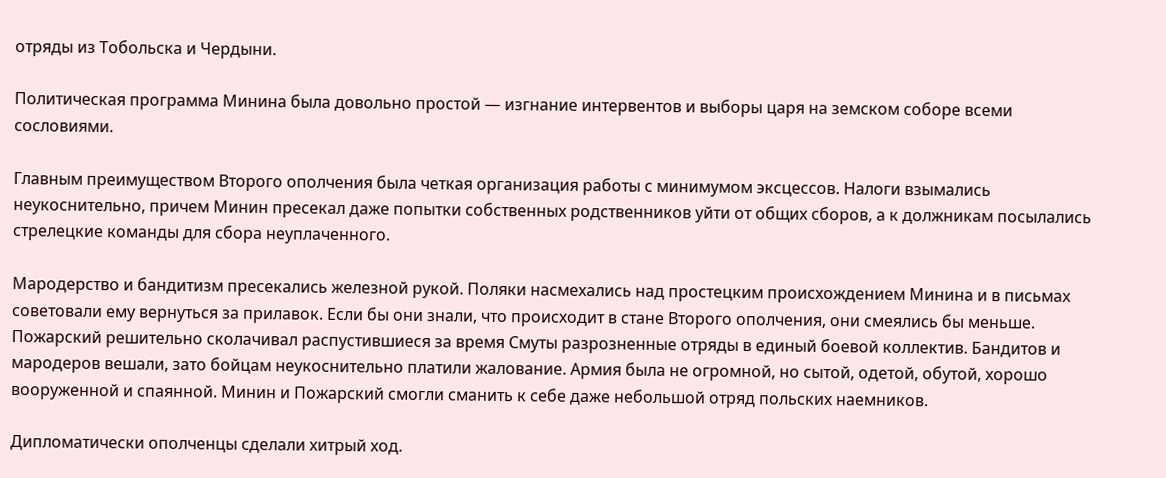отряды из Тобольска и Чердыни.

Политическая программа Минина была довольно простой — изгнание интервентов и выборы царя на земском соборе всеми сословиями.

Главным преимуществом Второго ополчения была четкая организация работы с минимумом эксцессов. Налоги взымались неукоснительно, причем Минин пресекал даже попытки собственных родственников уйти от общих сборов, а к должникам посылались стрелецкие команды для сбора неуплаченного.

Мародерство и бандитизм пресекались железной рукой. Поляки насмехались над простецким происхождением Минина и в письмах советовали ему вернуться за прилавок. Если бы они знали, что происходит в стане Второго ополчения, они смеялись бы меньше. Пожарский решительно сколачивал распустившиеся за время Смуты разрозненные отряды в единый боевой коллектив. Бандитов и мародеров вешали, зато бойцам неукоснительно платили жалование. Армия была не огромной, но сытой, одетой, обутой, хорошо вооруженной и спаянной. Минин и Пожарский смогли сманить к себе даже небольшой отряд польских наемников.

Дипломатически ополченцы сделали хитрый ход.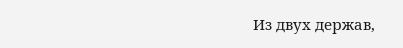Из двух держав,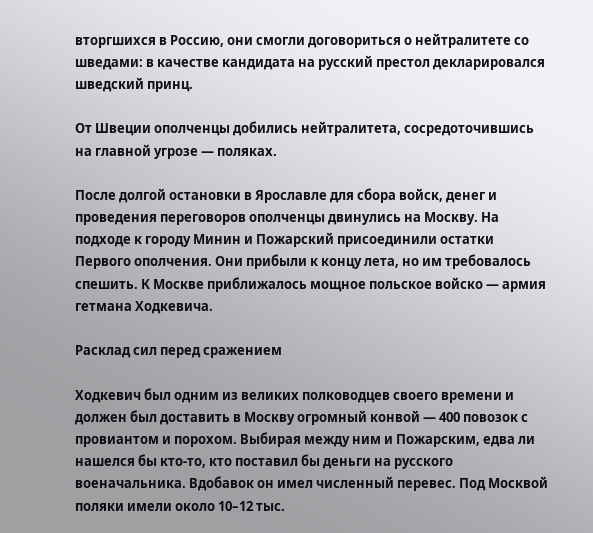вторгшихся в Россию, они смогли договориться о нейтралитете со шведами: в качестве кандидата на русский престол декларировался шведский принц.

От Швеции ополченцы добились нейтралитета, сосредоточившись на главной угрозе — поляках.

После долгой остановки в Ярославле для сбора войск, денег и проведения переговоров ополченцы двинулись на Москву. На подходе к городу Минин и Пожарский присоединили остатки Первого ополчения. Они прибыли к концу лета, но им требовалось спешить. К Москве приближалось мощное польское войско — армия гетмана Ходкевича.

Расклад сил перед сражением

Ходкевич был одним из великих полководцев своего времени и должен был доставить в Москву огромный конвой — 400 повозок с провиантом и порохом. Выбирая между ним и Пожарским, едва ли нашелся бы кто-то, кто поставил бы деньги на русского военачальника. Вдобавок он имел численный перевес. Под Москвой поляки имели около 10–12 тыс.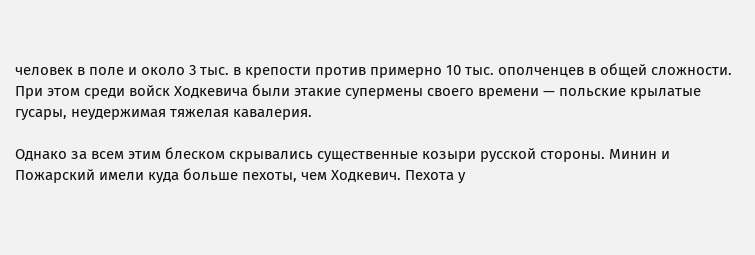человек в поле и около 3 тыс. в крепости против примерно 10 тыс. ополченцев в общей сложности. При этом среди войск Ходкевича были этакие супермены своего времени — польские крылатые гусары, неудержимая тяжелая кавалерия.

Однако за всем этим блеском скрывались существенные козыри русской стороны. Минин и Пожарский имели куда больше пехоты, чем Ходкевич. Пехота у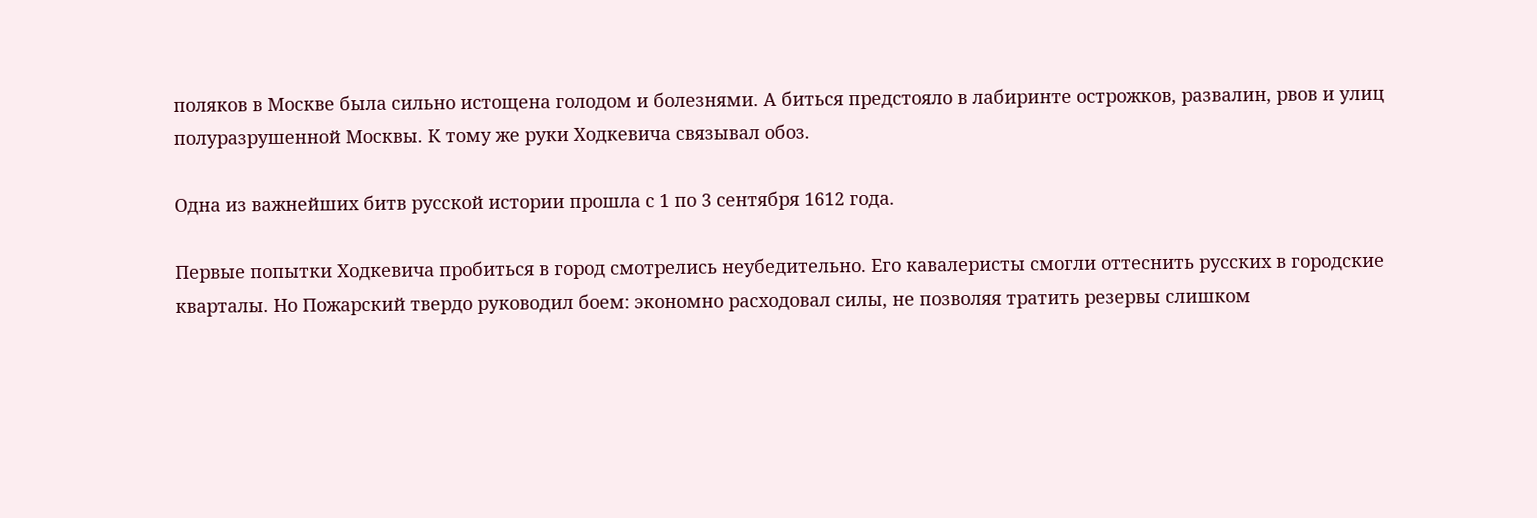поляков в Москве была сильно истощена голодом и болезнями. А биться предстояло в лабиринте острожков, развалин, рвов и улиц полуразрушенной Москвы. К тому же руки Ходкевича связывал обоз.

Одна из важнейших битв русской истории прошла с 1 по 3 сентября 1612 года.

Первые попытки Ходкевича пробиться в город смотрелись неубедительно. Его кавалеристы смогли оттеснить русских в городские кварталы. Но Пожарский твердо руководил боем: экономно расходовал силы, не позволяя тратить резервы слишком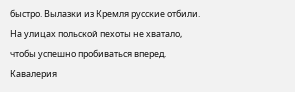быстро. Вылазки из Кремля русские отбили. На улицах польской пехоты не хватало, чтобы успешно пробиваться вперед. Кавалерия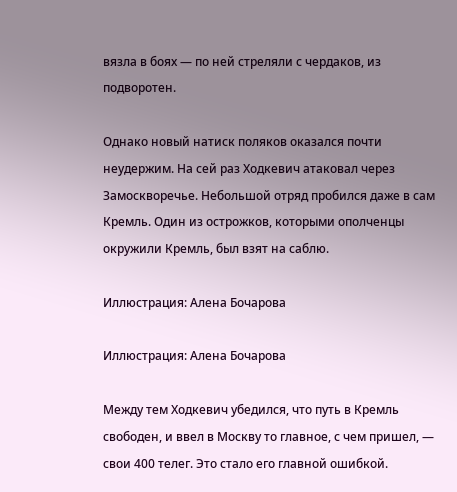вязла в боях — по ней стреляли с чердаков, из подворотен.

Однако новый натиск поляков оказался почти неудержим. На сей раз Ходкевич атаковал через Замоскворечье. Небольшой отряд пробился даже в сам Кремль. Один из острожков, которыми ополченцы окружили Кремль, был взят на саблю.

Иллюстрация: Алена Бочарова

Иллюстрация: Алена Бочарова

Между тем Ходкевич убедился, что путь в Кремль свободен, и ввел в Москву то главное, с чем пришел, — свои 400 телег. Это стало его главной ошибкой.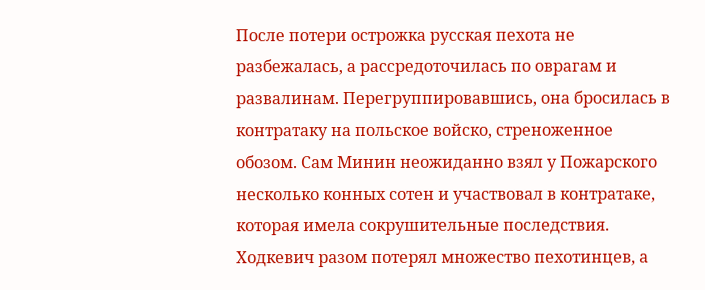После потери острожка русская пехота не разбежалась, а рассредоточилась по оврагам и развалинам. Перегруппировавшись, она бросилась в контратаку на польское войско, стреноженное обозом. Сам Минин неожиданно взял у Пожарского несколько конных сотен и участвовал в контратаке, которая имела сокрушительные последствия. Ходкевич разом потерял множество пехотинцев, а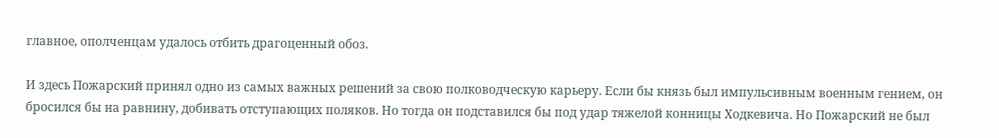главное, ополченцам удалось отбить драгоценный обоз.

И здесь Пожарский принял одно из самых важных решений за свою полководческую карьеру. Если бы князь был импульсивным военным гением, он бросился бы на равнину, добивать отступающих поляков. Но тогда он подставился бы под удар тяжелой конницы Ходкевича. Но Пожарский не был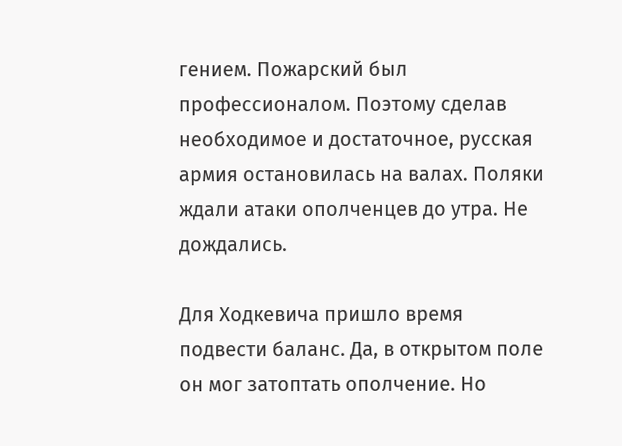гением. Пожарский был профессионалом. Поэтому сделав необходимое и достаточное, русская армия остановилась на валах. Поляки ждали атаки ополченцев до утра. Не дождались.

Для Ходкевича пришло время подвести баланс. Да, в открытом поле он мог затоптать ополчение. Но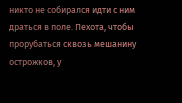никто не собирался идти с ним драться в поле. Пехота, чтобы прорубаться сквозь мешанину острожков, у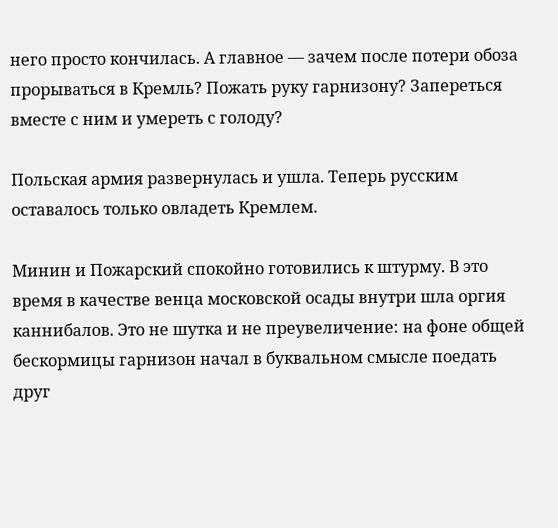него просто кончилась. А главное — зачем после потери обоза прорываться в Кремль? Пожать руку гарнизону? Запереться вместе с ним и умереть с голоду?

Польская армия развернулась и ушла. Теперь русским оставалось только овладеть Кремлем.

Минин и Пожарский спокойно готовились к штурму. В это время в качестве венца московской осады внутри шла оргия каннибалов. Это не шутка и не преувеличение: на фоне общей бескормицы гарнизон начал в буквальном смысле поедать друг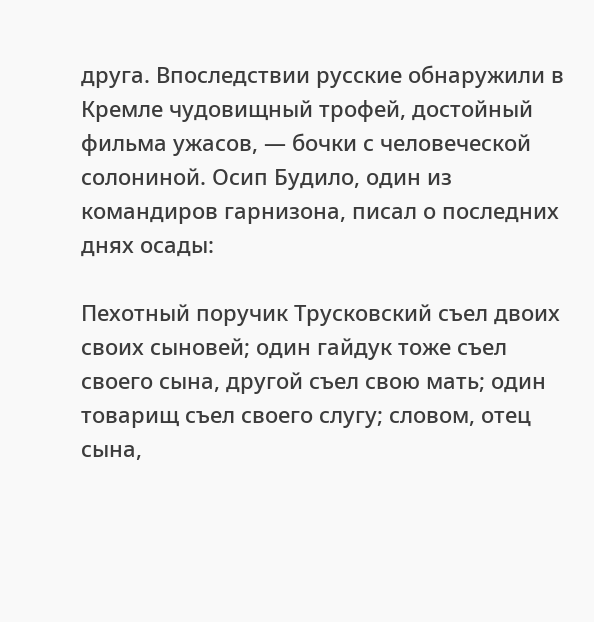друга. Впоследствии русские обнаружили в Кремле чудовищный трофей, достойный фильма ужасов, — бочки с человеческой солониной. Осип Будило, один из командиров гарнизона, писал о последних днях осады:

Пехотный поручик Трусковский съел двоих своих сыновей; один гайдук тоже съел своего сына, другой съел свою мать; один товарищ съел своего слугу; словом, отец сына,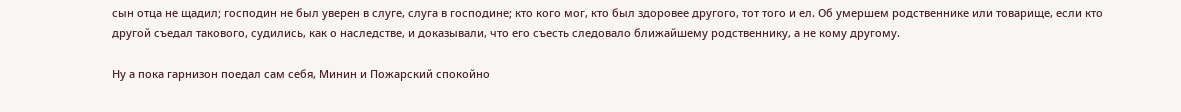сын отца не щадил; господин не был уверен в слуге, слуга в господине; кто кого мог, кто был здоровее другого, тот того и ел. Об умершем родственнике или товарище, если кто другой съедал такового, судились, как о наследстве, и доказывали, что его съесть следовало ближайшему родственнику, а не кому другому.

Ну а пока гарнизон поедал сам себя, Минин и Пожарский спокойно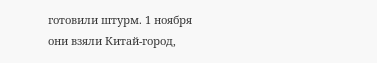готовили штурм. 1 ноября они взяли Китай-город,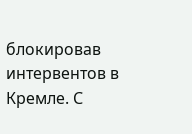блокировав интервентов в Кремле. С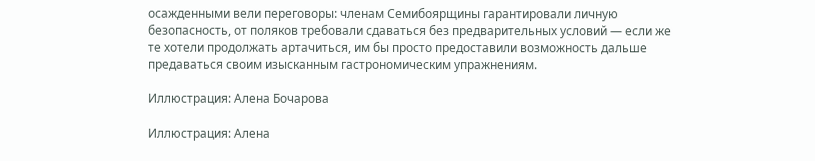осажденными вели переговоры: членам Семибоярщины гарантировали личную безопасность, от поляков требовали сдаваться без предварительных условий — если же те хотели продолжать артачиться, им бы просто предоставили возможность дальше предаваться своим изысканным гастрономическим упражнениям.

Иллюстрация: Алена Бочарова

Иллюстрация: Алена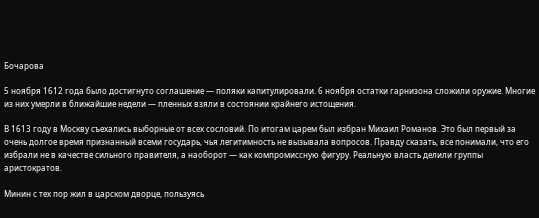Бочарова

5 ноября 1612 года было достигнуто соглашение — поляки капитулировали. 6 ноября остатки гарнизона сложили оружие. Многие из них умерли в ближайшие недели — пленных взяли в состоянии крайнего истощения.

В 1613 году в Москву съехались выборные от всех сословий. По итогам царем был избран Михаил Романов. Это был первый за очень долгое время признанный всеми государь, чья легитимность не вызывала вопросов. Правду сказать, все понимали, что его избрали не в качестве сильного правителя, а наоборот — как компромиссную фигуру. Реальную власть делили группы аристократов.

Минин с тех пор жил в царском дворце, пользуясь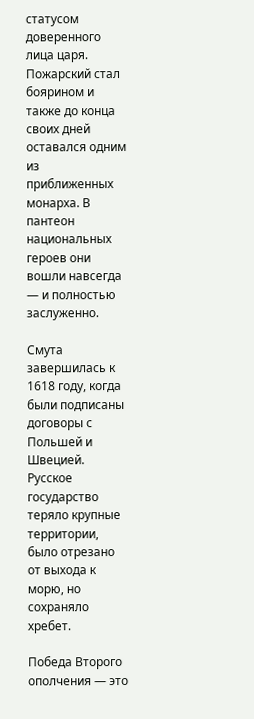статусом доверенного лица царя. Пожарский стал боярином и также до конца своих дней оставался одним из приближенных монарха. В пантеон национальных героев они вошли навсегда — и полностью заслуженно.

Смута завершилась к 1618 году, когда были подписаны договоры с Польшей и Швецией. Русское государство теряло крупные территории, было отрезано от выхода к морю, но сохраняло хребет.

Победа Второго ополчения — это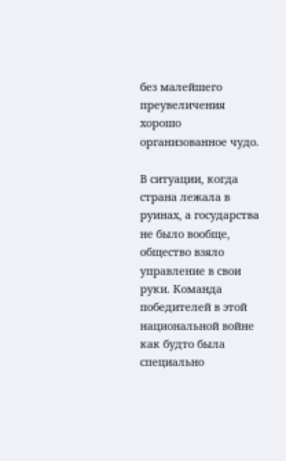без малейшего преувеличения хорошо организованное чудо.

В ситуации, когда страна лежала в руинах, а государства не было вообще, общество взяло управление в свои руки. Команда победителей в этой национальной войне как будто была специально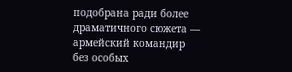подобрана ради более драматичного сюжета — армейский командир без особых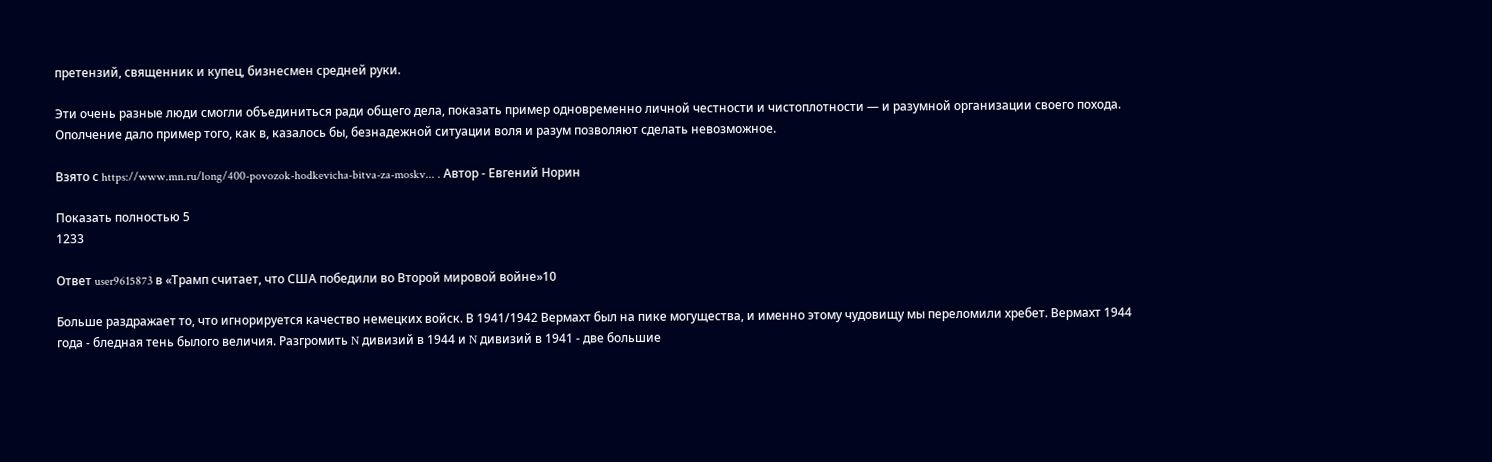претензий, священник и купец, бизнесмен средней руки.

Эти очень разные люди смогли объединиться ради общего дела, показать пример одновременно личной честности и чистоплотности — и разумной организации своего похода. Ополчение дало пример того, как в, казалось бы, безнадежной ситуации воля и разум позволяют сделать невозможное.

Взято с https://www.mn.ru/long/400-povozok-hodkevicha-bitva-za-moskv... . Автор - Евгений Норин

Показать полностью 5
1233

Ответ user9615873 в «Трамп считает, что США победили во Второй мировой войне»10

Больше раздражает то, что игнорируется качество немецких войск. В 1941/1942 Вермахт был на пике могущества, и именно этому чудовищу мы переломили хребет. Вермахт 1944 года - бледная тень былого величия. Разгромить N дивизий в 1944 и N дивизий в 1941 - две большие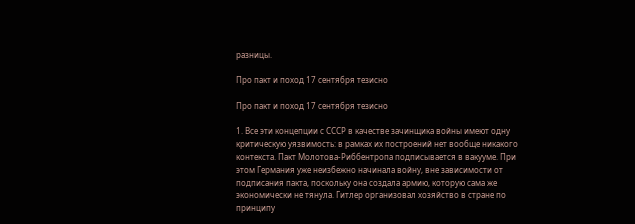разницы.

Про пакт и поход 17 сентября тезисно

Про пакт и поход 17 сентября тезисно

1. Все эти концепции с СССР в качестве зачинщика войны имеют одну критическую уязвимость: в рамках их построений нет вообще никакого контекста. Пакт Молотова-Риббентропа подписывается в вакууме. При этом Германия уже неизбежно начинала войну, вне зависимости от подписания пакта, поскольку она создала армию, которую сама же экономически не тянула. Гитлер организовал хозяйство в стране по принципу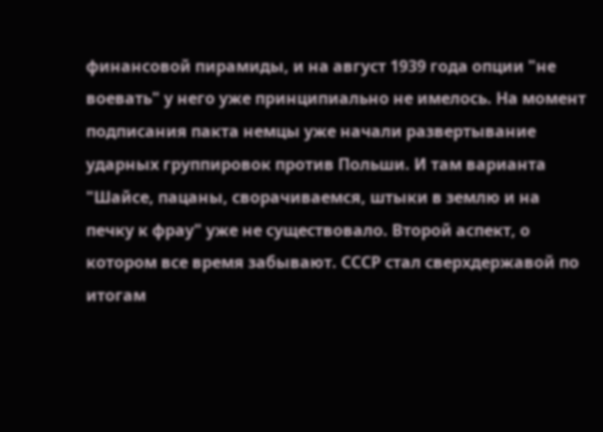финансовой пирамиды, и на август 1939 года опции "не воевать" у него уже принципиально не имелось. На момент подписания пакта немцы уже начали развертывание ударных группировок против Польши. И там варианта "Шайсе, пацаны, сворачиваемся, штыки в землю и на печку к фрау" уже не существовало. Второй аспект, о котором все время забывают. СССР стал сверхдержавой по итогам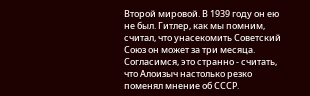Второй мировой. В 1939 году он ею не был. Гитлер, как мы помним, считал, что унасекомить Советский Союз он может за три месяца. Согласимся, это странно - считать, что Алоизыч настолько резко поменял мнение об СССР.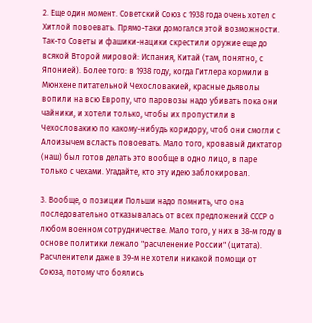2. Еще один момент. Советский Союз с 1938 года очень хотел с Хитлой повоевать. Прямо-таки домогался этой возможности. Так-то Советы и фашики-нацики скрестили оружие еще до всякой Второй мировой: Испания, Китай (там, понятно, с Японией). Более того: в 1938 году, когда Гитлера кормили в Мюнхене питательной Чехословакией, красные дьяволы вопили на всю Европу, что паровозы надо убивать пока они чайники, и хотели только, чтобы их пропустили в Чехословакию по какому-нибудь коридору, чтоб они смогли с Алоизычем всласть повоевать. Мало того, кровавый диктатор (наш) был готов делать это вообще в одно лицо, в паре только с чехами. Угадайте, кто эту идею заблокировал.

3. Вообще, о позиции Польши надо помнить, что она последовательно отказывалась от всех предложений СССР о любом военном сотрудничестве. Мало того, у них в 38-м году в основе политики лежало "расчленение России" (цитата). Расчленители даже в 39-м не хотели никакой помощи от Союза, потому что боялись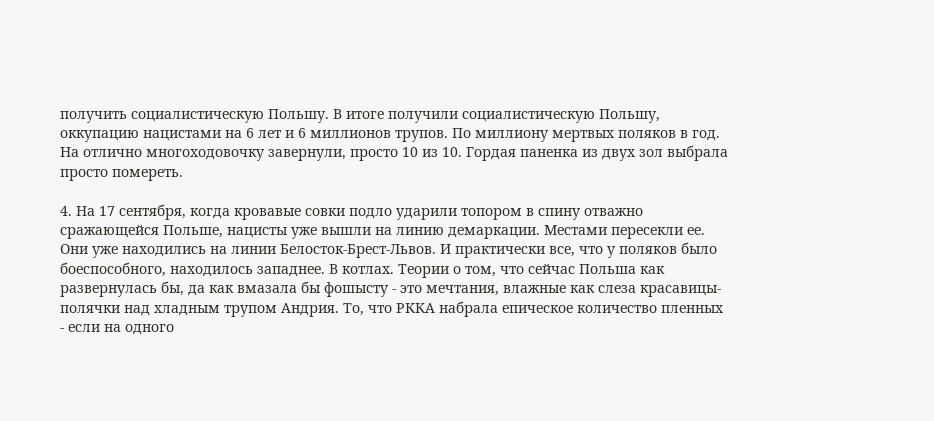получить социалистическую Польшу. В итоге получили социалистическую Польшу, оккупацию нацистами на 6 лет и 6 миллионов трупов. По миллиону мертвых поляков в год. На отлично многоходовочку завернули, просто 10 из 10. Гордая паненка из двух зол выбрала просто помереть.

4. На 17 сентября, когда кровавые совки подло ударили топором в спину отважно сражающейся Польше, нацисты уже вышли на линию демаркации. Местами пересекли ее. Они уже находились на линии Белосток-Брест-Львов. И практически все, что у поляков было боеспособного, находилось западнее. В котлах. Теории о том, что сейчас Польша как развернулась бы, да как вмазала бы фошысту - это мечтания, влажные как слеза красавицы-полячки над хладным трупом Андрия. То, что РККА набрала епическое количество пленных - если на одного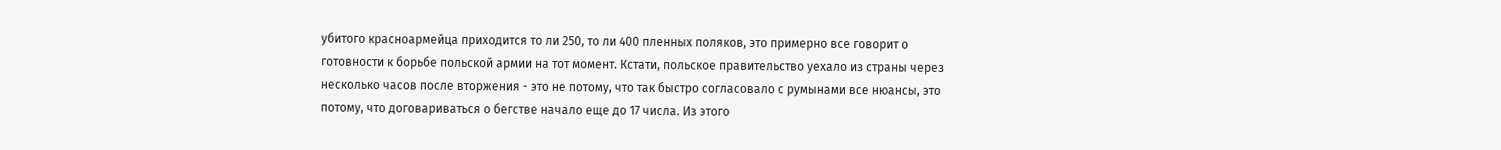убитого красноармейца приходится то ли 250, то ли 400 пленных поляков, это примерно все говорит о готовности к борьбе польской армии на тот момент. Кстати, польское правительство уехало из страны через несколько часов после вторжения - это не потому, что так быстро согласовало с румынами все нюансы, это потому, что договариваться о бегстве начало еще до 17 числа. Из этого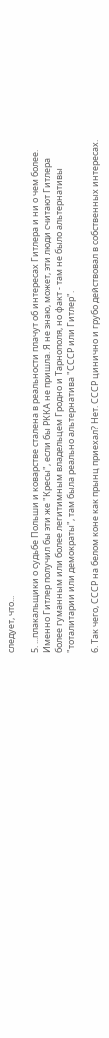следует, что...

5. ...плакальщики о судьбе Польши и коварстве сталена в реальности плачут об интересах Гитлера и ни о чем более. Именно Гитлер получил бы эти же "Кресы", если бы РККА не пришла. Я не знаю, может, эти люди считают Гитлера более гуманным или более легитимным владельцем Гродно и Тарнополя, но факт - там не было альтернативы "тоталитарии или демократы", там была реально альтернатива "СССР или Гитлер".

6. Так чего, СССР на белом коне как прынц приехал? Нет. СССР цинично и грубо действовал в собственных интересах.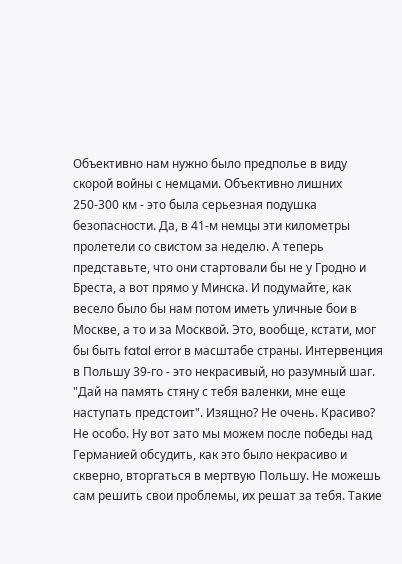Объективно нам нужно было предполье в виду скорой войны с немцами. Объективно лишних 250-300 км - это была серьезная подушка безопасности. Да, в 41-м немцы эти километры пролетели со свистом за неделю. А теперь представьте, что они стартовали бы не у Гродно и Бреста, а вот прямо у Минска. И подумайте, как весело было бы нам потом иметь уличные бои в Москве, а то и за Москвой. Это, вообще, кстати, мог бы быть fatal error в масштабе страны. Интервенция в Польшу 39-го - это некрасивый, но разумный шаг. "Дай на память стяну с тебя валенки, мне еще наступать предстоит". Изящно? Не очень. Красиво? Не особо. Ну вот зато мы можем после победы над Германией обсудить, как это было некрасиво и скверно, вторгаться в мертвую Польшу. Не можешь сам решить свои проблемы, их решат за тебя. Такие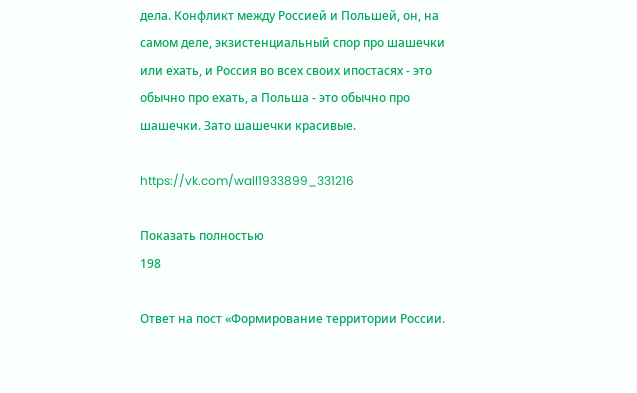дела. Конфликт между Россией и Польшей, он, на самом деле, экзистенциальный спор про шашечки или ехать, и Россия во всех своих ипостасях - это обычно про ехать, а Польша - это обычно про шашечки. Зато шашечки красивые.

https://vk.com/wall1933899_331216

Показать полностью
198

Ответ на пост «Формирование территории России.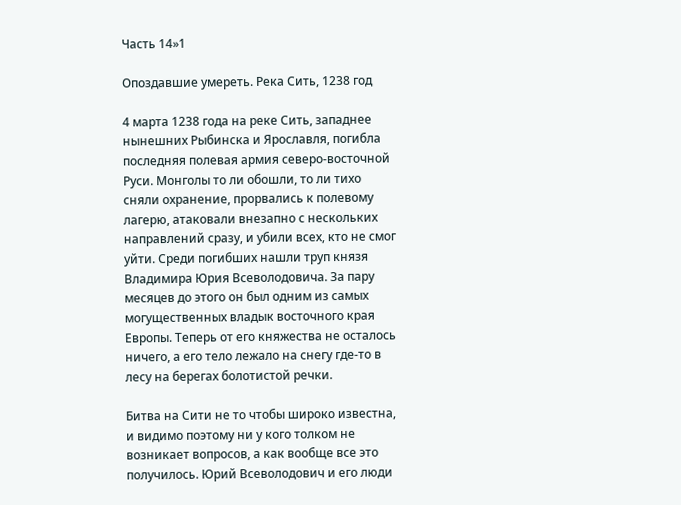Часть 14»1

Опоздавшие умереть. Река Сить, 1238 год

4 марта 1238 года на реке Сить, западнее нынешних Рыбинска и Ярославля, погибла последняя полевая армия северо-восточной Руси. Монголы то ли обошли, то ли тихо сняли охранение, прорвались к полевому лагерю, атаковали внезапно с нескольких направлений сразу, и убили всех, кто не смог уйти. Среди погибших нашли труп князя Владимира Юрия Всеволодовича. За пару месяцев до этого он был одним из самых могущественных владык восточного края Европы. Теперь от его княжества не осталось ничего, а его тело лежало на снегу где-то в лесу на берегах болотистой речки.

Битва на Сити не то чтобы широко известна, и видимо поэтому ни у кого толком не возникает вопросов, а как вообще все это получилось. Юрий Всеволодович и его люди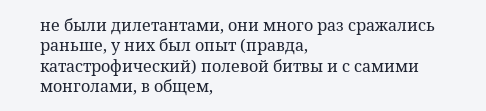не были дилетантами, они много раз сражались раньше, у них был опыт (правда, катастрофический) полевой битвы и с самими монголами, в общем,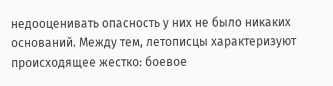недооценивать опасность у них не было никаких оснований. Между тем, летописцы характеризуют происходящее жестко: боевое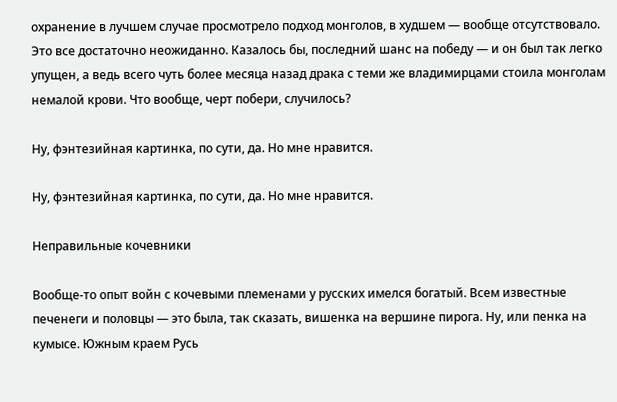охранение в лучшем случае просмотрело подход монголов, в худшем — вообще отсутствовало. Это все достаточно неожиданно. Казалось бы, последний шанс на победу — и он был так легко упущен, а ведь всего чуть более месяца назад драка с теми же владимирцами стоила монголам немалой крови. Что вообще, черт побери, случилось?

Ну, фэнтезийная картинка, по сути, да. Но мне нравится.

Ну, фэнтезийная картинка, по сути, да. Но мне нравится.

Неправильные кочевники

Вообще-то опыт войн с кочевыми племенами у русских имелся богатый. Всем известные печенеги и половцы — это была, так сказать, вишенка на вершине пирога. Ну, или пенка на кумысе. Южным краем Русь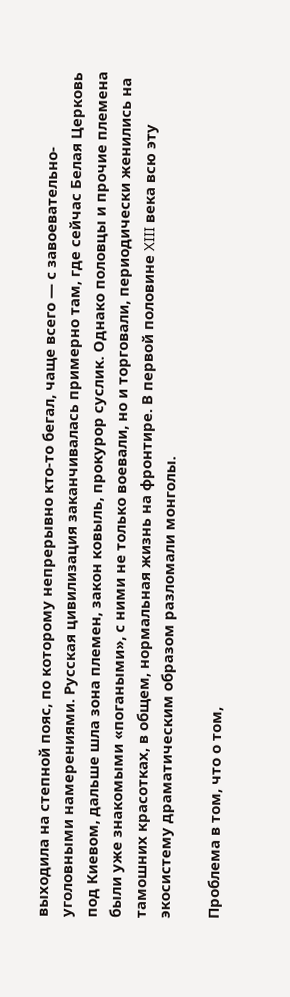выходила на степной пояс, по которому непрерывно кто-то бегал, чаще всего — с завоевательно-уголовными намерениями. Русская цивилизация заканчивалась примерно там, где сейчас Белая Церковь под Киевом, дальше шла зона племен, закон ковыль, прокурор суслик. Однако половцы и прочие племена были уже знакомыми «погаными», с ними не только воевали, но и торговали, периодически женились на тамошних красотках, в общем, нормальная жизнь на фронтире. В первой половине XIII века всю эту экосистему драматическим образом разломали монголы.

Проблема в том, что о том,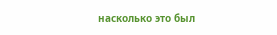насколько это был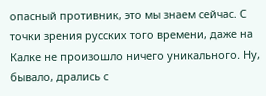опасный противник, это мы знаем сейчас. С точки зрения русских того времени, даже на Калке не произошло ничего уникального. Ну, бывало, дрались с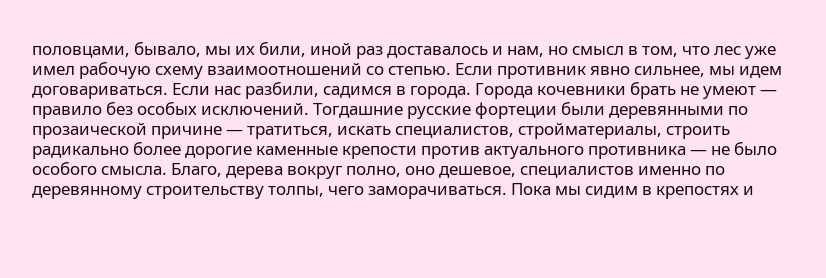половцами, бывало, мы их били, иной раз доставалось и нам, но смысл в том, что лес уже имел рабочую схему взаимоотношений со степью. Если противник явно сильнее, мы идем договариваться. Если нас разбили, садимся в города. Города кочевники брать не умеют — правило без особых исключений. Тогдашние русские фортеции были деревянными по прозаической причине — тратиться, искать специалистов, стройматериалы, строить радикально более дорогие каменные крепости против актуального противника — не было особого смысла. Благо, дерева вокруг полно, оно дешевое, специалистов именно по деревянному строительству толпы, чего заморачиваться. Пока мы сидим в крепостях и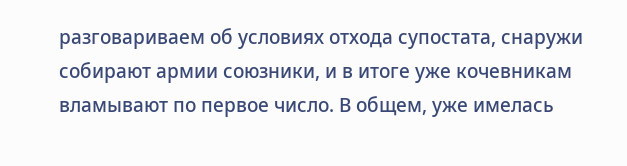разговариваем об условиях отхода супостата, снаружи собирают армии союзники, и в итоге уже кочевникам вламывают по первое число. В общем, уже имелась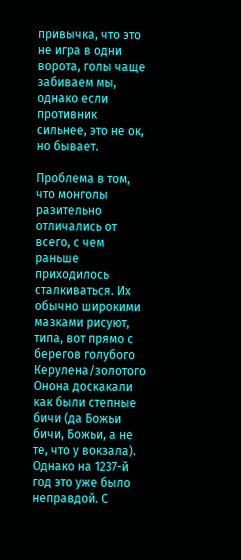привычка, что это не игра в одни ворота, голы чаще забиваем мы, однако если противник сильнее, это не ок, но бывает.

Проблема в том, что монголы разительно отличались от всего, с чем раньше приходилось сталкиваться. Их обычно широкими мазками рисуют, типа, вот прямо с берегов голубого Керулена/золотого Онона доскакали как были степные бичи (да Божьи бичи, Божьи, а не те, что у вокзала). Однако на 1237-й год это уже было неправдой. С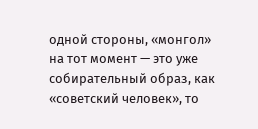одной стороны, «монгол» на тот момент — это уже собирательный образ, как «советский человек», то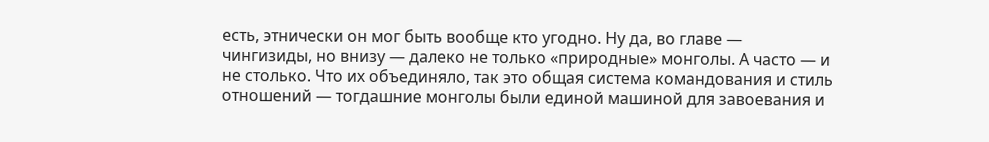есть, этнически он мог быть вообще кто угодно. Ну да, во главе — чингизиды, но внизу — далеко не только «природные» монголы. А часто — и не столько. Что их объединяло, так это общая система командования и стиль отношений — тогдашние монголы были единой машиной для завоевания и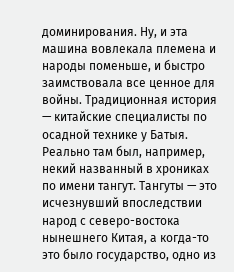доминирования. Ну, и эта машина вовлекала племена и народы поменьше, и быстро заимствовала все ценное для войны. Традиционная история — китайские специалисты по осадной технике у Батыя. Реально там был, например, некий названный в хрониках по имени тангут. Тангуты — это исчезнувший впоследствии народ с северо-востока нынешнего Китая, а когда-то это было государство, одно из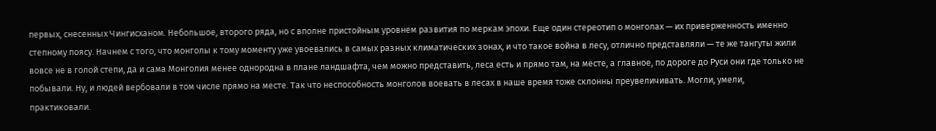первых, снесенных Чингисханом. Небольшое, второго ряда, но с вполне пристойным уровнем развития по меркам эпохи. Еще один стереотип о монголах — их приверженность именно степному поясу. Начнем с того, что монголы к тому моменту уже увоевались в самых разных климатических зонах, и что такое война в лесу, отлично представляли — те же тангуты жили вовсе не в голой степи, да и сама Монголия менее однородна в плане ландшафта, чем можно представить, леса есть и прямо там, на месте, а главное, по дороге до Руси они где только не побывали. Ну, и людей вербовали в том числе прямо на месте. Так что неспособность монголов воевать в лесах в наше время тоже склонны преувеличивать. Могли, умели, практиковали.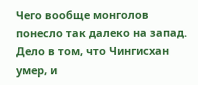Чего вообще монголов понесло так далеко на запад. Дело в том, что Чингисхан умер, и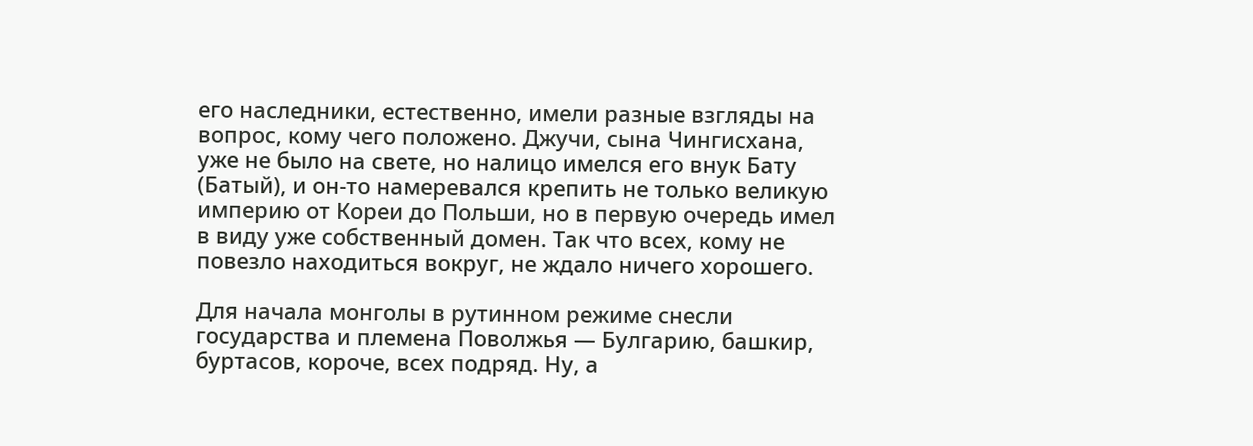его наследники, естественно, имели разные взгляды на вопрос, кому чего положено. Джучи, сына Чингисхана, уже не было на свете, но налицо имелся его внук Бату (Батый), и он-то намеревался крепить не только великую империю от Кореи до Польши, но в первую очередь имел в виду уже собственный домен. Так что всех, кому не повезло находиться вокруг, не ждало ничего хорошего.

Для начала монголы в рутинном режиме снесли государства и племена Поволжья — Булгарию, башкир, буртасов, короче, всех подряд. Ну, а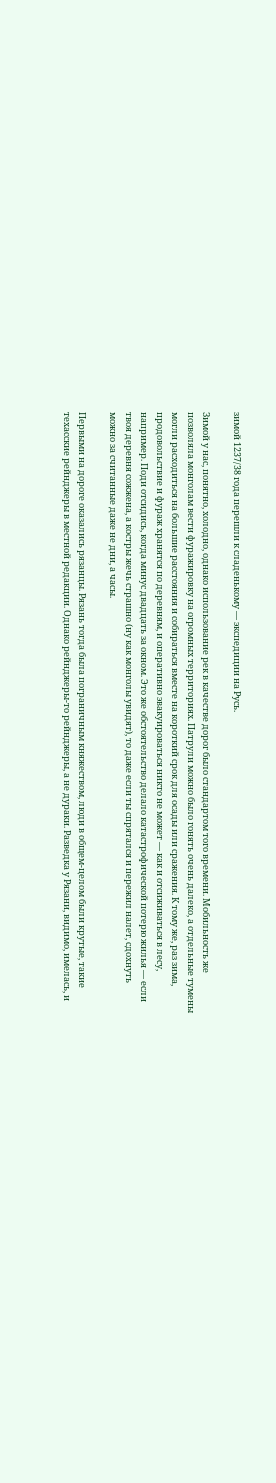зимой 1237/38 года перешли к сладенькому — экспедиции на Русь.

Зимой у нас, понятно, холодно, однако использование рек в качестве дорог было стандартом того времени. Мобильность же позволяла монголам вести фуражировку на огромных территориях. Патрули можно было гонять очень далеко, а отдельные тумены могли расходиться на большие расстояния и собираться вместе на короткий срок для осады или сражения. К тому же, раз зима, продовольствие и фураж хранятся по деревням, и оперативно эвакуироваться никто не может — как и отсиживаться в лесу, например. Поди отсидись, когда минус двадцать за окном. Это же обстоятельство делало катастрофической потерю жилья — если твоя деревня сожжена, а костры жечь страшно (ну как монголы увидят), то даже если ты спрятался и пережил налет, сдохнуть можно за считанные даже не дни, а часы.

Первыми на дороге оказались рязанцы. Рязань тогда была пограничным княжеством, люди в общем-целом были крутые, такие техасские рейнджеры в местной редакции. Однако рейнджеры-то рейнджеры, а не дураки. Разведка у Рязани, видимо, имелась, и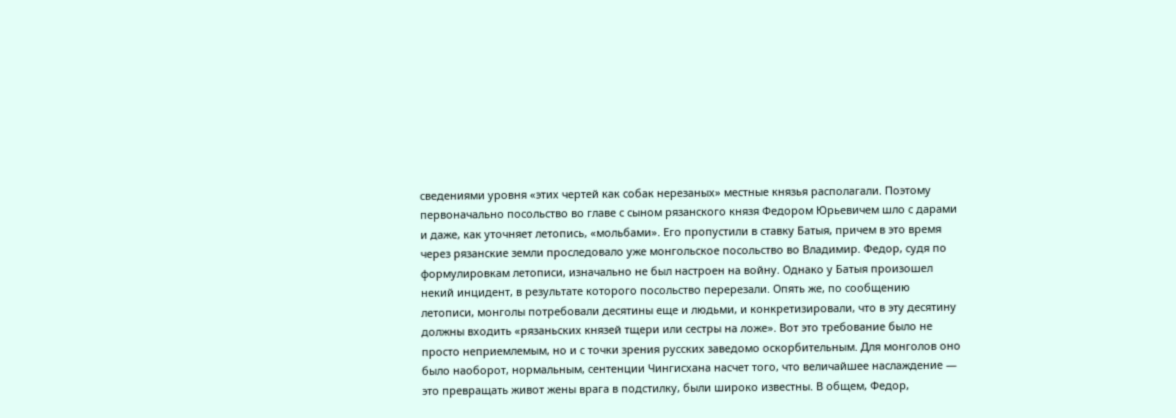сведениями уровня «этих чертей как собак нерезаных» местные князья располагали. Поэтому первоначально посольство во главе с сыном рязанского князя Федором Юрьевичем шло с дарами и даже, как уточняет летопись, «мольбами». Его пропустили в ставку Батыя, причем в это время через рязанские земли проследовало уже монгольское посольство во Владимир. Федор, судя по формулировкам летописи, изначально не был настроен на войну. Однако у Батыя произошел некий инцидент, в результате которого посольство перерезали. Опять же, по сообщению летописи, монголы потребовали десятины еще и людьми, и конкретизировали, что в эту десятину должны входить «рязаньских князей тщери или сестры на ложе». Вот это требование было не просто неприемлемым, но и с точки зрения русских заведомо оскорбительным. Для монголов оно было наоборот, нормальным, сентенции Чингисхана насчет того, что величайшее наслаждение — это превращать живот жены врага в подстилку, были широко известны. В общем, Федор,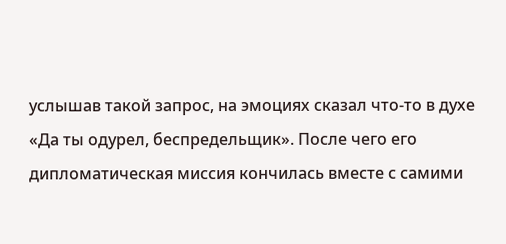услышав такой запрос, на эмоциях сказал что-то в духе «Да ты одурел, беспредельщик». После чего его дипломатическая миссия кончилась вместе с самими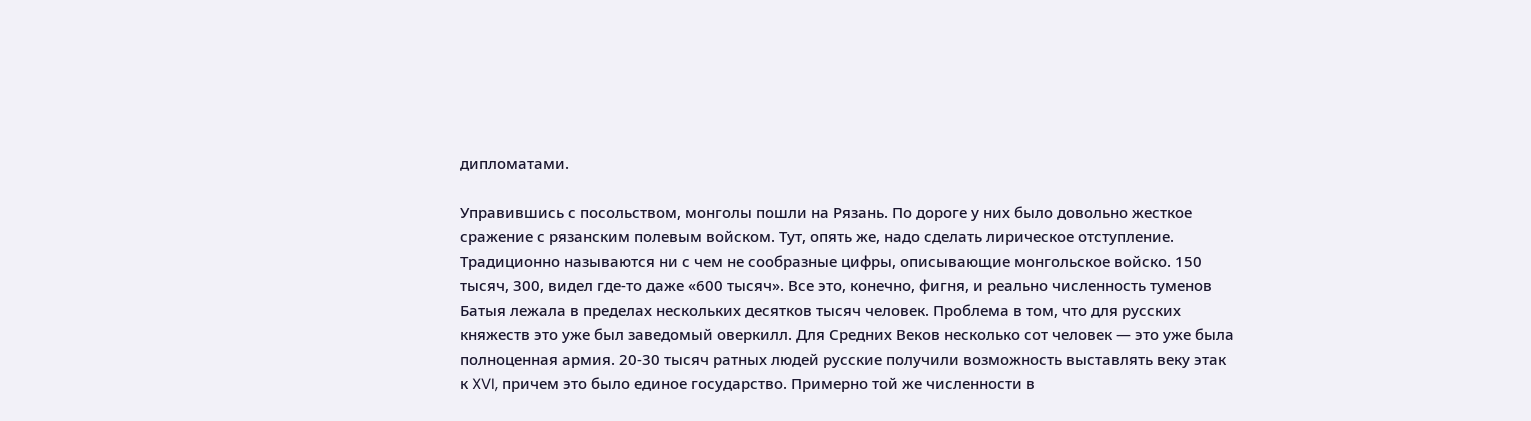дипломатами.

Управившись с посольством, монголы пошли на Рязань. По дороге у них было довольно жесткое сражение с рязанским полевым войском. Тут, опять же, надо сделать лирическое отступление. Традиционно называются ни с чем не сообразные цифры, описывающие монгольское войско. 150 тысяч, 300, видел где-то даже «600 тысяч». Все это, конечно, фигня, и реально численность туменов Батыя лежала в пределах нескольких десятков тысяч человек. Проблема в том, что для русских княжеств это уже был заведомый оверкилл. Для Средних Веков несколько сот человек — это уже была полноценная армия. 20-30 тысяч ратных людей русские получили возможность выставлять веку этак к XVI, причем это было единое государство. Примерно той же численности в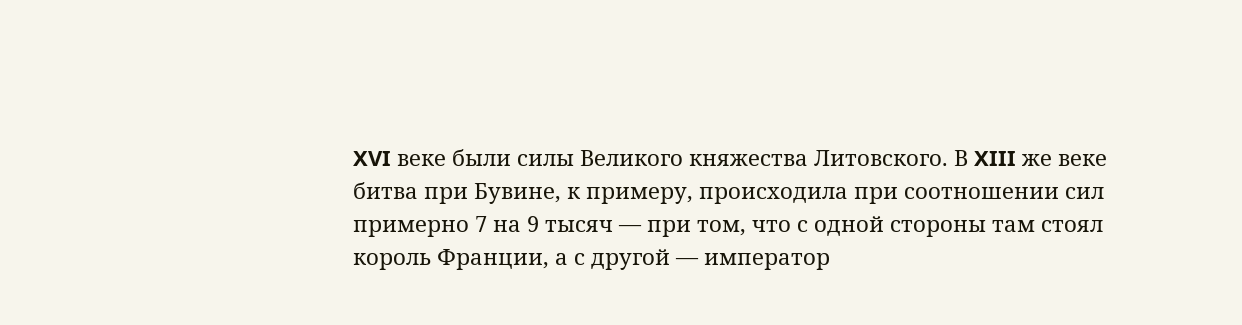XVI веке были силы Великого княжества Литовского. В XIII же веке битва при Бувине, к примеру, происходила при соотношении сил примерно 7 на 9 тысяч — при том, что с одной стороны там стоял король Франции, а с другой — император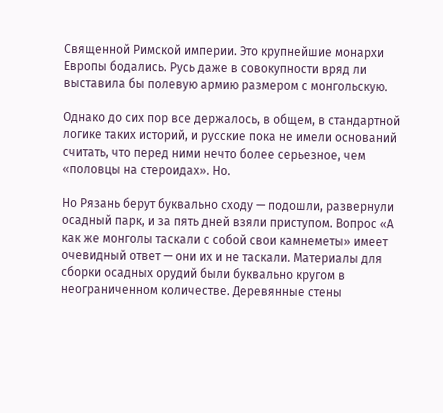Священной Римской империи. Это крупнейшие монархи Европы бодались. Русь даже в совокупности вряд ли выставила бы полевую армию размером с монгольскую.

Однако до сих пор все держалось, в общем, в стандартной логике таких историй, и русские пока не имели оснований считать, что перед ними нечто более серьезное, чем «половцы на стероидах». Но.

Но Рязань берут буквально сходу — подошли, развернули осадный парк, и за пять дней взяли приступом. Вопрос «А как же монголы таскали с собой свои камнеметы» имеет очевидный ответ — они их и не таскали. Материалы для сборки осадных орудий были буквально кругом в неограниченном количестве. Деревянные стены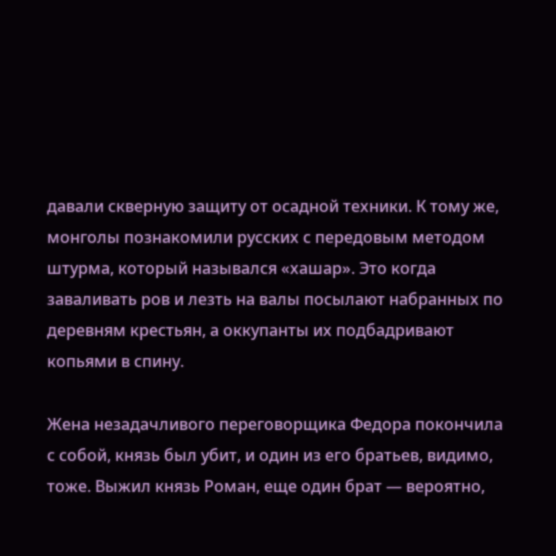давали скверную защиту от осадной техники. К тому же, монголы познакомили русских с передовым методом штурма, который назывался «хашар». Это когда заваливать ров и лезть на валы посылают набранных по деревням крестьян, а оккупанты их подбадривают копьями в спину.

Жена незадачливого переговорщика Федора покончила с собой, князь был убит, и один из его братьев, видимо, тоже. Выжил князь Роман, еще один брат — вероятно,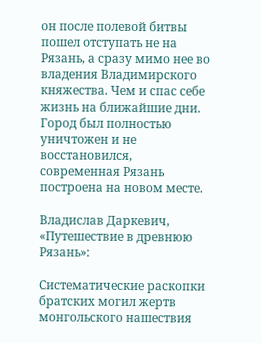он после полевой битвы пошел отступать не на Рязань, а сразу мимо нее во владения Владимирского княжества. Чем и спас себе жизнь на ближайшие дни. Город был полностью уничтожен и не восстановился, современная Рязань построена на новом месте.

Владислав Даркевич, «Путешествие в древнюю Рязань»:

Систематические раскопки братских могил жертв монгольского нашествия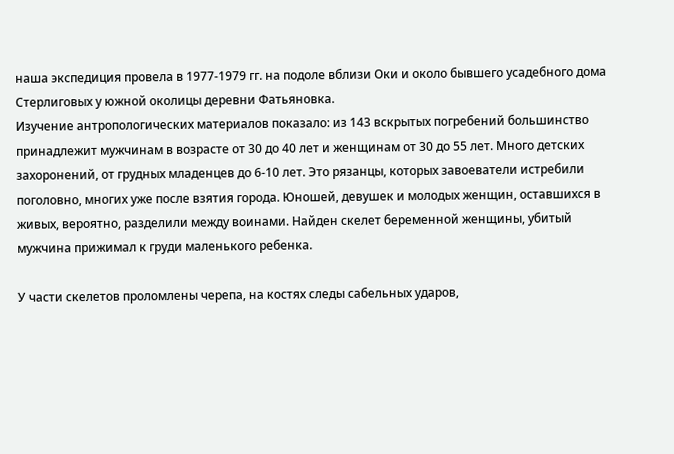наша экспедиция провела в 1977-1979 гг. на подоле вблизи Оки и около бывшего усадебного дома Стерлиговых у южной околицы деревни Фатьяновка.
Изучение антропологических материалов показало: из 143 вскрытых погребений большинство принадлежит мужчинам в возрасте от 30 до 40 лет и женщинам от 30 до 55 лет. Много детских захоронений, от грудных младенцев до 6-10 лет. Это рязанцы, которых завоеватели истребили поголовно, многих уже после взятия города. Юношей, девушек и молодых женщин, оставшихся в живых, вероятно, разделили между воинами. Найден скелет беременной женщины, убитый мужчина прижимал к груди маленького ребенка.

У части скелетов проломлены черепа, на костях следы сабельных ударов,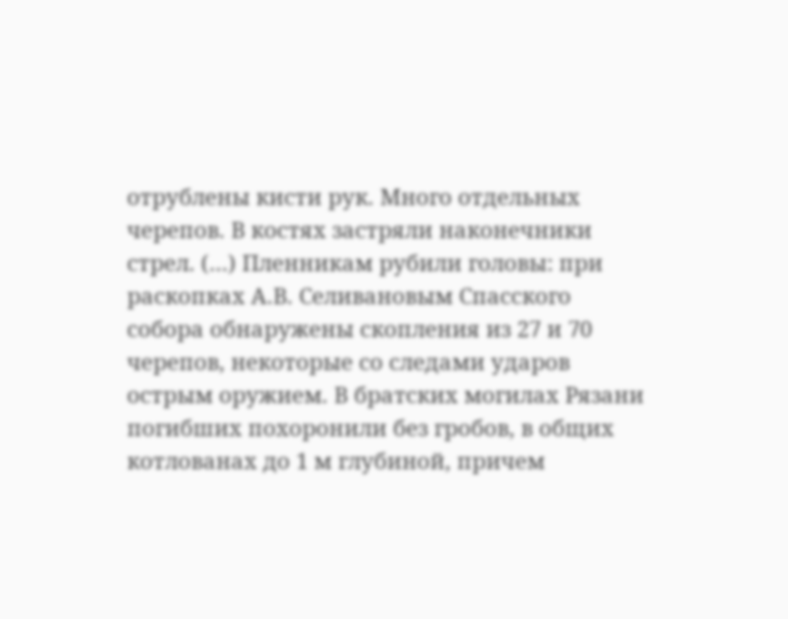отрублены кисти рук. Много отдельных черепов. В костях застряли наконечники стрел. (…) Пленникам рубили головы: при раскопках А.В. Селивановым Спасского собора обнаружены скопления из 27 и 70 черепов, некоторые со следами ударов острым оружием. В братских могилах Рязани погибших похоронили без гробов, в общих котлованах до 1 м глубиной, причем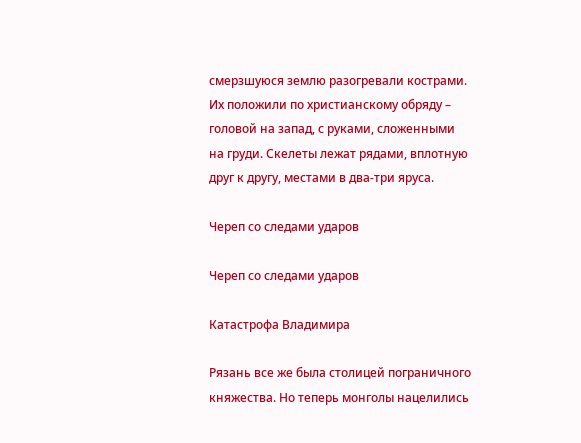смерзшуюся землю разогревали кострами. Их положили по христианскому обряду – головой на запад, с руками, сложенными на груди. Скелеты лежат рядами, вплотную друг к другу, местами в два-три яруса.

Череп со следами ударов

Череп со следами ударов

Катастрофа Владимира

Рязань все же была столицей пограничного княжества. Но теперь монголы нацелились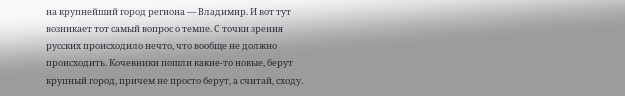на крупнейший город региона — Владимир. И вот тут возникает тот самый вопрос о темпе. С точки зрения русских происходило нечто, что вообще не должно происходить. Кочевники пошли какие-то новые, берут крупный город, причем не просто берут, а считай, сходу.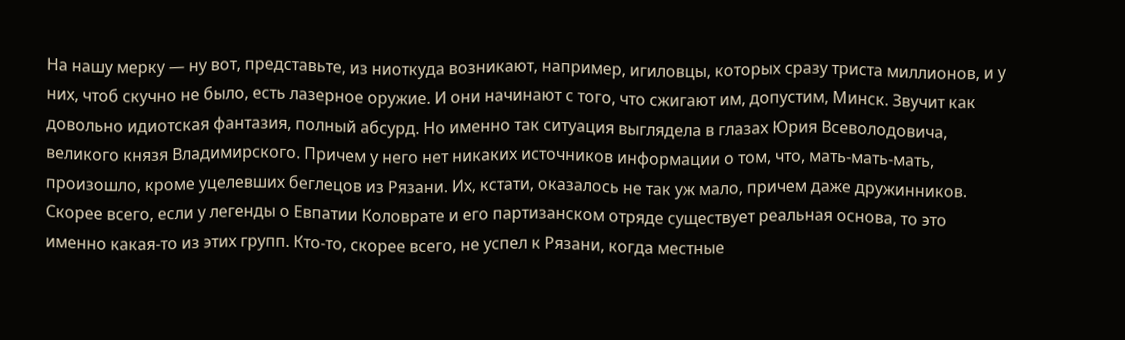На нашу мерку — ну вот, представьте, из ниоткуда возникают, например, игиловцы, которых сразу триста миллионов, и у них, чтоб скучно не было, есть лазерное оружие. И они начинают с того, что сжигают им, допустим, Минск. Звучит как довольно идиотская фантазия, полный абсурд. Но именно так ситуация выглядела в глазах Юрия Всеволодовича, великого князя Владимирского. Причем у него нет никаких источников информации о том, что, мать-мать-мать, произошло, кроме уцелевших беглецов из Рязани. Их, кстати, оказалось не так уж мало, причем даже дружинников. Скорее всего, если у легенды о Евпатии Коловрате и его партизанском отряде существует реальная основа, то это именно какая-то из этих групп. Кто-то, скорее всего, не успел к Рязани, когда местные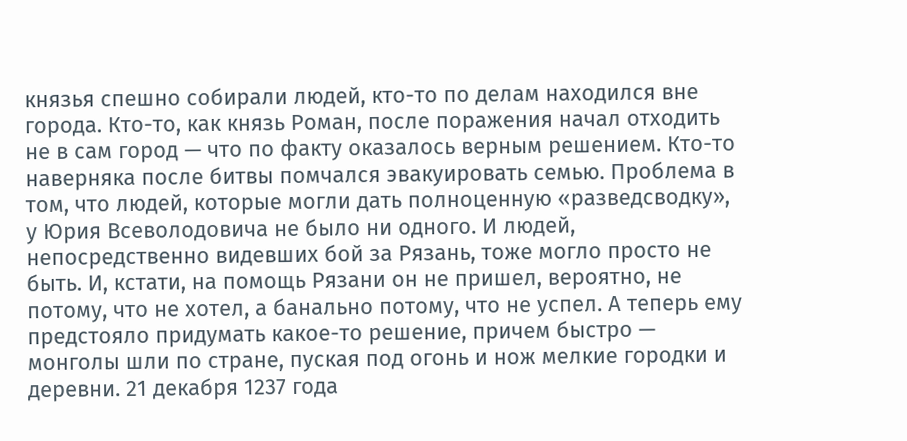князья спешно собирали людей, кто-то по делам находился вне города. Кто-то, как князь Роман, после поражения начал отходить не в сам город — что по факту оказалось верным решением. Кто-то наверняка после битвы помчался эвакуировать семью. Проблема в том, что людей, которые могли дать полноценную «разведсводку», у Юрия Всеволодовича не было ни одного. И людей, непосредственно видевших бой за Рязань, тоже могло просто не быть. И, кстати, на помощь Рязани он не пришел, вероятно, не потому, что не хотел, а банально потому, что не успел. А теперь ему предстояло придумать какое-то решение, причем быстро — монголы шли по стране, пуская под огонь и нож мелкие городки и деревни. 21 декабря 1237 года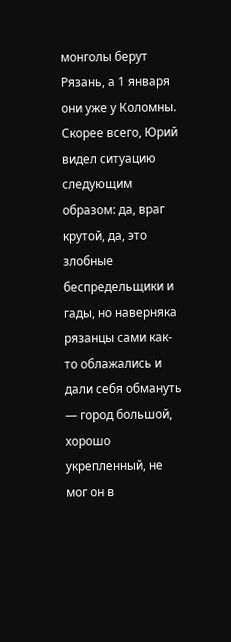монголы берут Рязань, а 1 января они уже у Коломны. Скорее всего, Юрий видел ситуацию следующим образом: да, враг крутой, да, это злобные беспредельщики и гады, но наверняка рязанцы сами как-то облажались и дали себя обмануть — город большой, хорошо укрепленный, не мог он в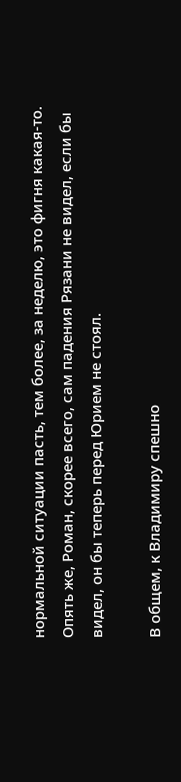нормальной ситуации пасть, тем более, за неделю, это фигня какая-то. Опять же, Роман, скорее всего, сам падения Рязани не видел, если бы видел, он бы теперь перед Юрием не стоял.

В общем, к Владимиру спешно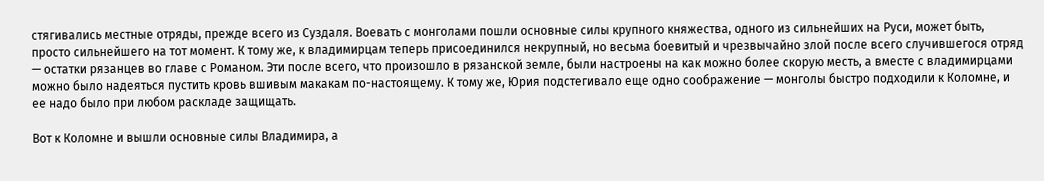стягивались местные отряды, прежде всего из Суздаля. Воевать с монголами пошли основные силы крупного княжества, одного из сильнейших на Руси, может быть, просто сильнейшего на тот момент. К тому же, к владимирцам теперь присоединился некрупный, но весьма боевитый и чрезвычайно злой после всего случившегося отряд — остатки рязанцев во главе с Романом. Эти после всего, что произошло в рязанской земле, были настроены на как можно более скорую месть, а вместе с владимирцами можно было надеяться пустить кровь вшивым макакам по-настоящему. К тому же, Юрия подстегивало еще одно соображение — монголы быстро подходили к Коломне, и ее надо было при любом раскладе защищать.

Вот к Коломне и вышли основные силы Владимира, а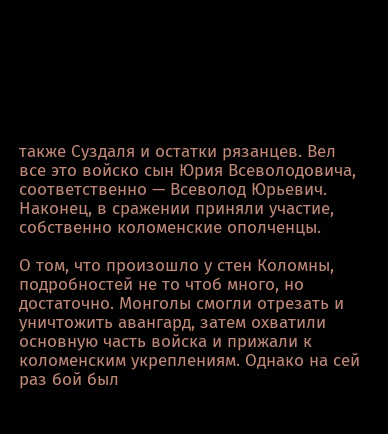также Суздаля и остатки рязанцев. Вел все это войско сын Юрия Всеволодовича, соответственно — Всеволод Юрьевич. Наконец, в сражении приняли участие, собственно коломенские ополченцы.

О том, что произошло у стен Коломны, подробностей не то чтоб много, но достаточно. Монголы смогли отрезать и уничтожить авангард, затем охватили основную часть войска и прижали к коломенским укреплениям. Однако на сей раз бой был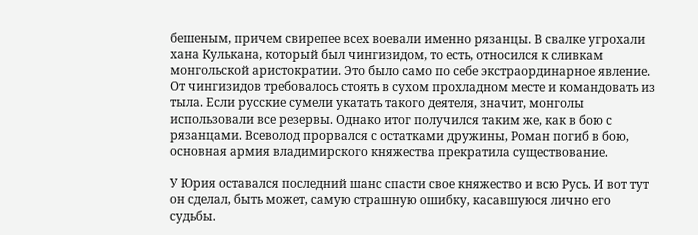бешеным, причем свирепее всех воевали именно рязанцы. В свалке угрохали хана Кулькана, который был чингизидом, то есть, относился к сливкам монгольской аристократии. Это было само по себе экстраординарное явление. От чингизидов требовалось стоять в сухом прохладном месте и командовать из тыла. Если русские сумели укатать такого деятеля, значит, монголы использовали все резервы. Однако итог получился таким же, как в бою с рязанцами. Всеволод прорвался с остатками дружины, Роман погиб в бою, основная армия владимирского княжества прекратила существование.

У Юрия оставался последний шанс спасти свое княжество и всю Русь. И вот тут он сделал, быть может, самую страшную ошибку, касавшуюся лично его судьбы.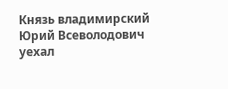Князь владимирский Юрий Всеволодович уехал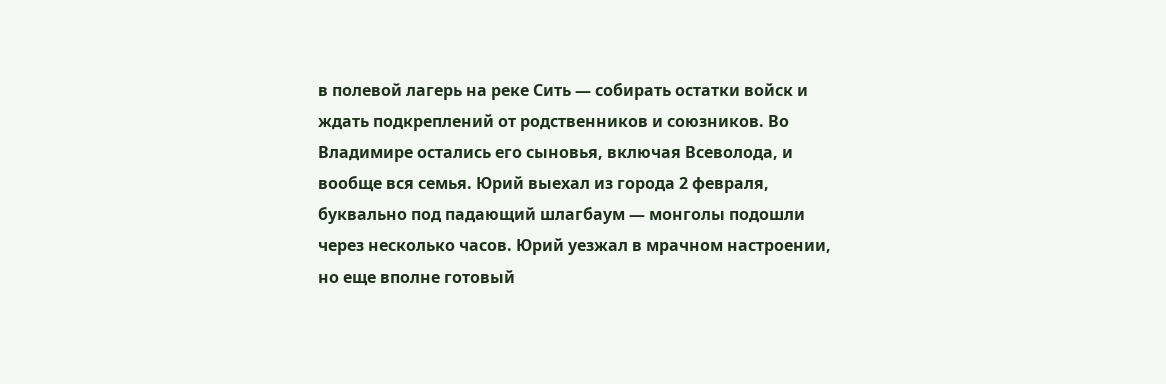в полевой лагерь на реке Сить — собирать остатки войск и ждать подкреплений от родственников и союзников. Во Владимире остались его сыновья, включая Всеволода, и вообще вся семья. Юрий выехал из города 2 февраля, буквально под падающий шлагбаум — монголы подошли через несколько часов. Юрий уезжал в мрачном настроении, но еще вполне готовый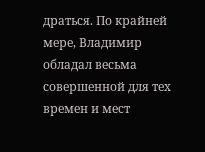драться. По крайней мере, Владимир обладал весьма совершенной для тех времен и мест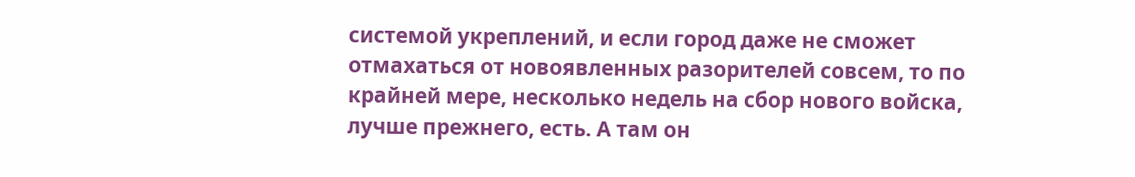системой укреплений, и если город даже не сможет отмахаться от новоявленных разорителей совсем, то по крайней мере, несколько недель на сбор нового войска, лучше прежнего, есть. А там он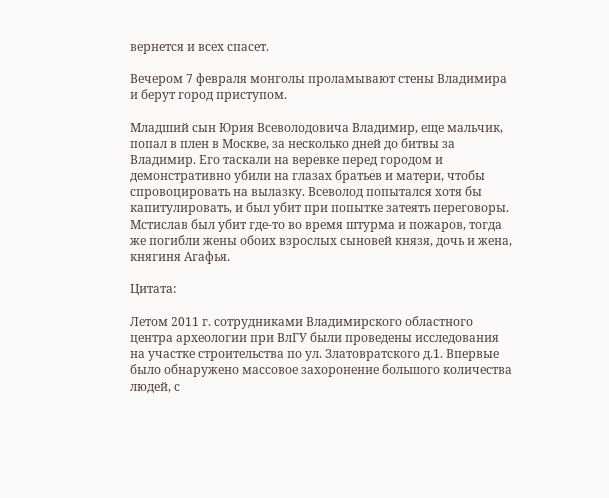вернется и всех спасет.

Вечером 7 февраля монголы проламывают стены Владимира и берут город приступом.

Младший сын Юрия Всеволодовича Владимир, еще мальчик, попал в плен в Москве, за несколько дней до битвы за Владимир. Его таскали на веревке перед городом и демонстративно убили на глазах братьев и матери, чтобы спровоцировать на вылазку. Всеволод попытался хотя бы капитулировать, и был убит при попытке затеять переговоры. Мстислав был убит где-то во время штурма и пожаров, тогда же погибли жены обоих взрослых сыновей князя, дочь и жена, княгиня Агафья.

Цитата:

Летом 2011 г. сотрудниками Владимирского областного центра археологии при ВлГУ были проведены исследования на участке строительства по ул. Златовратского д.1. Впервые было обнаружено массовое захоронение большого количества людей, с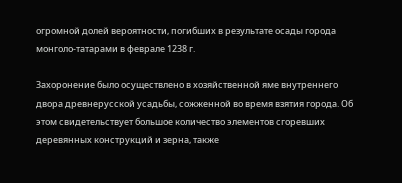огромной долей вероятности, погибших в результате осады города монголо-татарами в феврале 1238 г.

Захоронение было осуществлено в хозяйственной яме внутреннего двора древнерусской усадьбы, сожженной во время взятия города. Об этом свидетельствует большое количество элементов сгоревших деревянных конструкций и зерна, также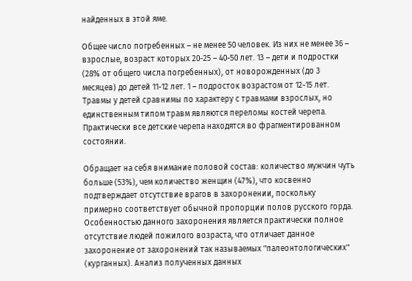найденных в этой яме.

Общее число погребенных – не менее 50 человек. Из них не менее 36 – взрослые, возраст которых 20-25 – 40-50 лет. 13 – дети и подростки (28% от общего числа погребенных), от новорожденных (до 3 месяцев) до детей 11-12 лет. 1 – подросток возрастом от 12-15 лет. Травмы у детей сравнимы по характеру с травмами взрослых, но единственным типом травм являются переломы костей черепа. Практически все детские черепа находятся во фрагментированном состоянии.

Обращает на себя внимание половой состав: количество мужчин чуть больше (53%), чем количество женщин (47%), что косвенно подтверждает отсутствие врагов в захоронении, поскольку примерно соответствует обычной пропорции полов русского горда. Особенностью данного захоронения является практически полное отсутствие людей пожилого возраста, что отличает данное захоронение от захоронений так называемых "палеонтологических" (курганных). Анализ полученных данных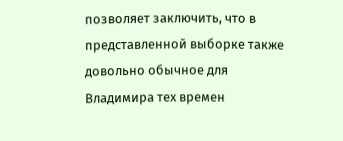позволяет заключить, что в представленной выборке также довольно обычное для Владимира тех времен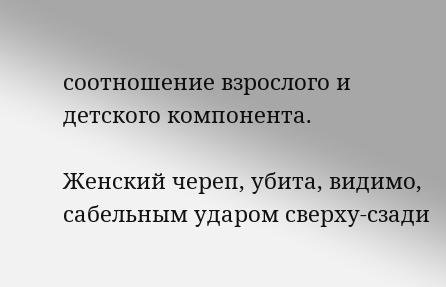соотношение взрослого и детского компонента.

Женский череп, убита, видимо, сабельным ударом сверху-сзади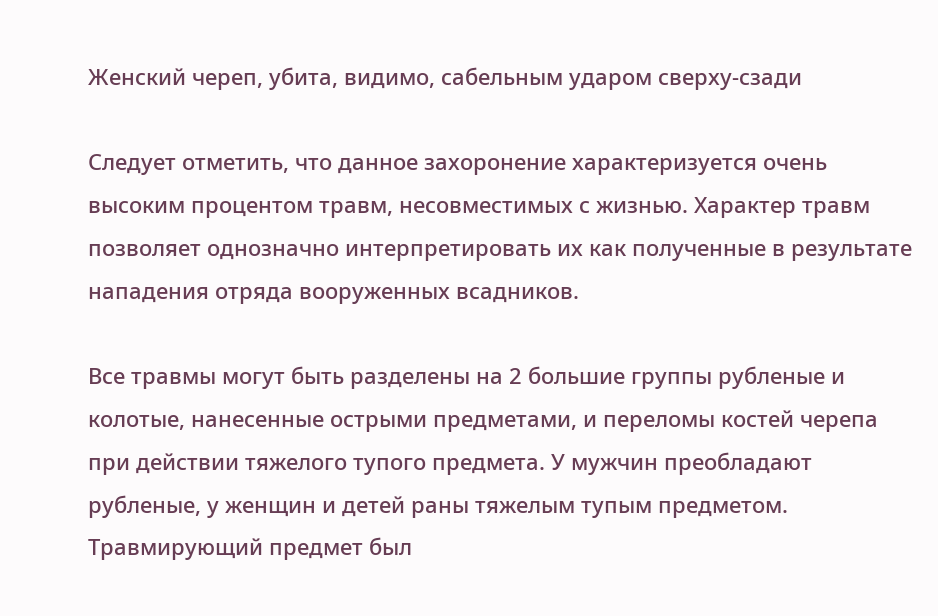Женский череп, убита, видимо, сабельным ударом сверху-сзади

Следует отметить, что данное захоронение характеризуется очень высоким процентом травм, несовместимых с жизнью. Характер травм позволяет однозначно интерпретировать их как полученные в результате нападения отряда вооруженных всадников.

Все травмы могут быть разделены на 2 большие группы рубленые и колотые, нанесенные острыми предметами, и переломы костей черепа при действии тяжелого тупого предмета. У мужчин преобладают рубленые, у женщин и детей раны тяжелым тупым предметом. Травмирующий предмет был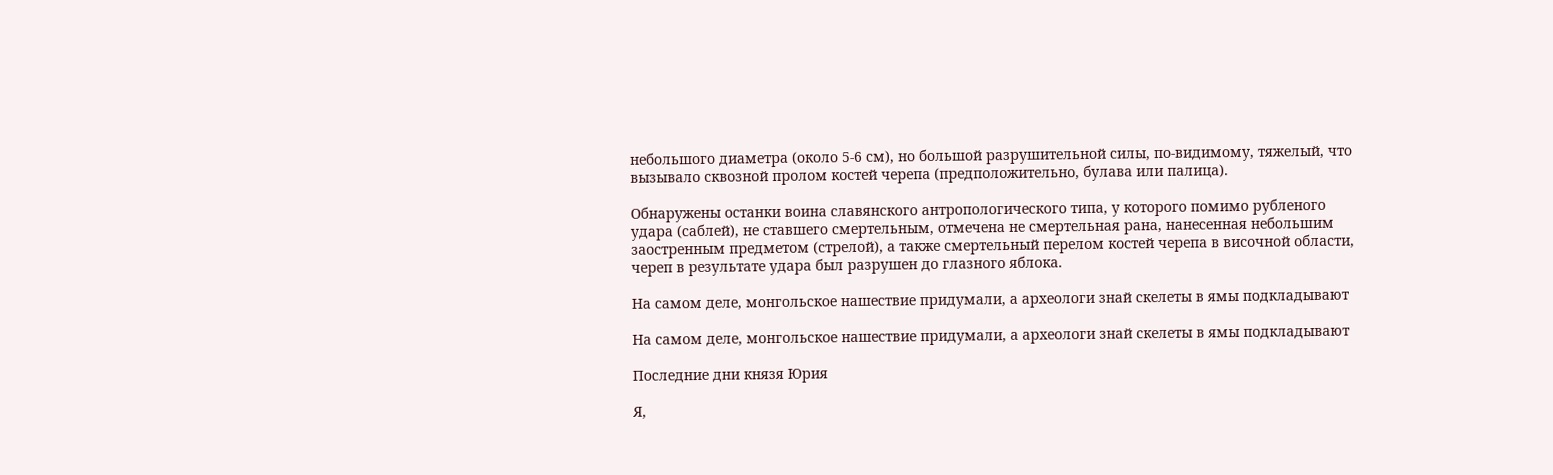небольшого диаметра (около 5-6 см), но большой разрушительной силы, по-видимому, тяжелый, что вызывало сквозной пролом костей черепа (предположительно, булава или палица).

Обнаружены останки воина славянского антропологического типа, у которого помимо рубленого удара (саблей), не ставшего смертельным, отмечена не смертельная рана, нанесенная небольшим заостренным предметом (стрелой), а также смертельный перелом костей черепа в височной области, череп в результате удара был разрушен до глазного яблока.

На самом деле, монгольское нашествие придумали, а археологи знай скелеты в ямы подкладывают

На самом деле, монгольское нашествие придумали, а археологи знай скелеты в ямы подкладывают

Последние дни князя Юрия

Я,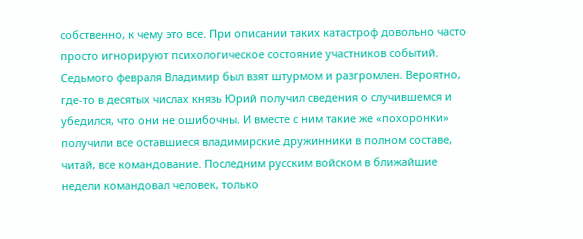собственно, к чему это все. При описании таких катастроф довольно часто просто игнорируют психологическое состояние участников событий. Седьмого февраля Владимир был взят штурмом и разгромлен. Вероятно, где-то в десятых числах князь Юрий получил сведения о случившемся и убедился, что они не ошибочны. И вместе с ним такие же «похоронки» получили все оставшиеся владимирские дружинники в полном составе, читай, все командование. Последним русским войском в ближайшие недели командовал человек, только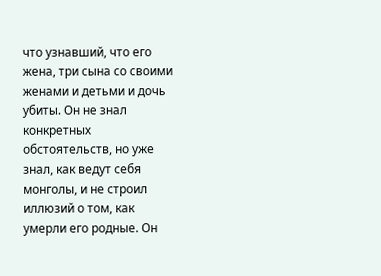что узнавший, что его жена, три сына со своими женами и детьми и дочь убиты. Он не знал конкретных обстоятельств, но уже знал, как ведут себя монголы, и не строил иллюзий о том, как умерли его родные. Он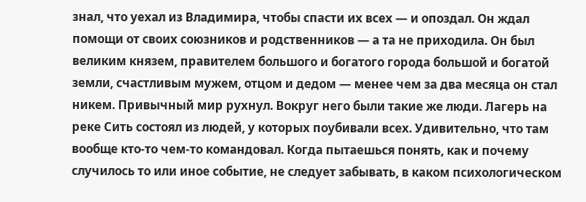знал, что уехал из Владимира, чтобы спасти их всех — и опоздал. Он ждал помощи от своих союзников и родственников — а та не приходила. Он был великим князем, правителем большого и богатого города большой и богатой земли, счастливым мужем, отцом и дедом — менее чем за два месяца он стал никем. Привычный мир рухнул. Вокруг него были такие же люди. Лагерь на реке Сить состоял из людей, у которых поубивали всех. Удивительно, что там вообще кто-то чем-то командовал. Когда пытаешься понять, как и почему случилось то или иное событие, не следует забывать, в каком психологическом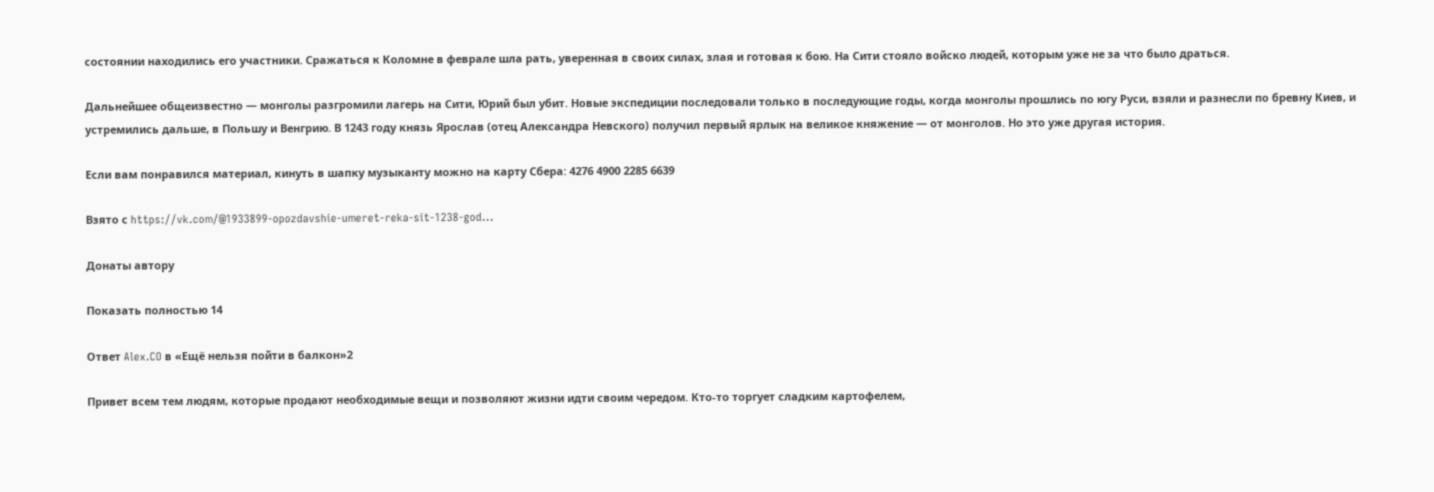состоянии находились его участники. Сражаться к Коломне в феврале шла рать, уверенная в своих силах, злая и готовая к бою. На Сити стояло войско людей, которым уже не за что было драться.

Дальнейшее общеизвестно — монголы разгромили лагерь на Сити, Юрий был убит. Новые экспедиции последовали только в последующие годы, когда монголы прошлись по югу Руси, взяли и разнесли по бревну Киев, и устремились дальше, в Польшу и Венгрию. В 1243 году князь Ярослав (отец Александра Невского) получил первый ярлык на великое княжение — от монголов. Но это уже другая история.

Если вам понравился материал, кинуть в шапку музыканту можно на карту Сбера: 4276 4900 2285 6639

Взято с https://vk.com/@1933899-opozdavshie-umeret-reka-sit-1238-god...

Донаты автору

Показать полностью 14

Ответ Alex.CO в «Ещё нельзя пойти в балкон»2

Привет всем тем людям, которые продают необходимые вещи и позволяют жизни идти своим чередом. Кто-то торгует сладким картофелем,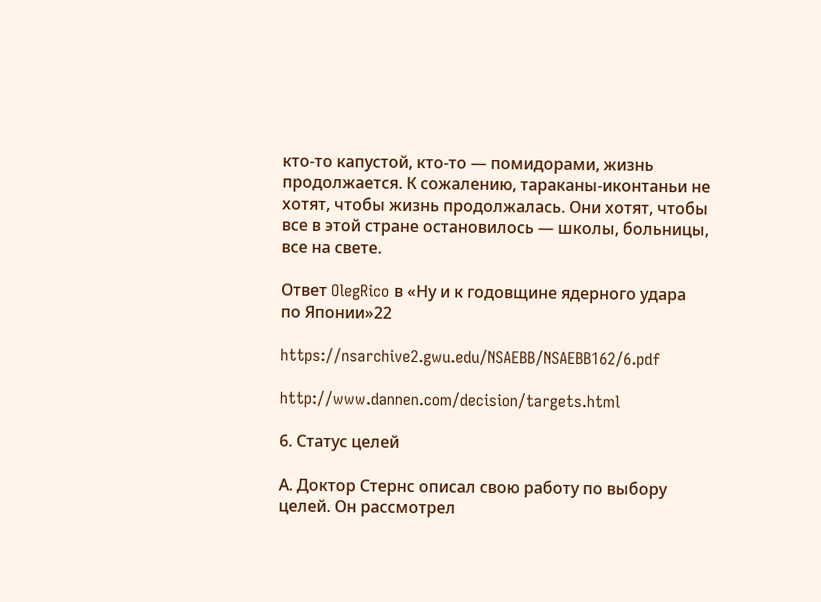кто-то капустой, кто-то — помидорами, жизнь продолжается. К сожалению, тараканы-иконтаньи не хотят, чтобы жизнь продолжалась. Они хотят, чтобы все в этой стране остановилось — школы, больницы, все на свете.

Ответ OlegRico в «Ну и к годовщине ядерного удара по Японии»22

https://nsarchive2.gwu.edu/NSAEBB/NSAEBB162/6.pdf

http://www.dannen.com/decision/targets.html

6. Статус целей

А. Доктор Стернс описал свою работу по выбору целей. Он рассмотрел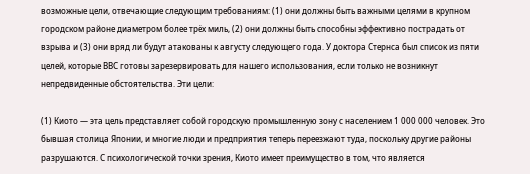возможные цели, отвечающие следующим требованиям: (1) они должны быть важными целями в крупном городском районе диаметром более трёх миль, (2) они должны быть способны эффективно пострадать от взрыва и (3) они вряд ли будут атакованы к августу следующего года. У доктора Стернса был список из пяти целей, которые ВВС готовы зарезервировать для нашего использования, если только не возникнут непредвиденные обстоятельства. Эти цели:

(1) Киото — эта цель представляет собой городскую промышленную зону с населением 1 000 000 человек. Это бывшая столица Японии, и многие люди и предприятия теперь переезжают туда, поскольку другие районы разрушаются. С психологической точки зрения, Киото имеет преимущество в том, что является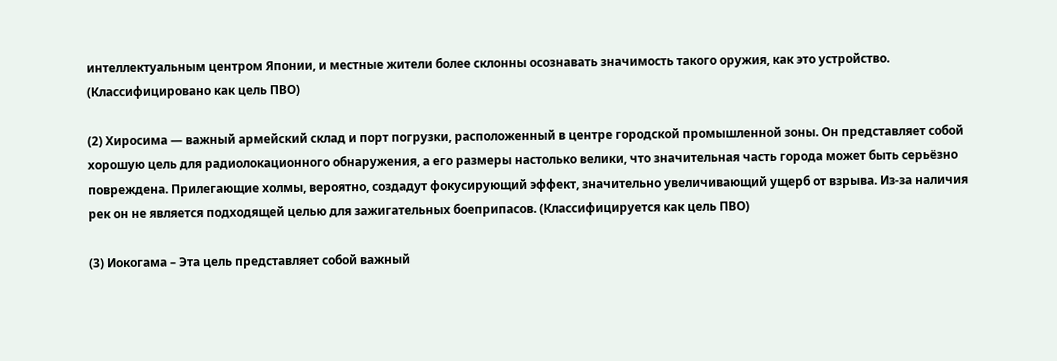интеллектуальным центром Японии, и местные жители более склонны осознавать значимость такого оружия, как это устройство. (Классифицировано как цель ПВО)

(2) Хиросима — важный армейский склад и порт погрузки, расположенный в центре городской промышленной зоны. Он представляет собой хорошую цель для радиолокационного обнаружения, а его размеры настолько велики, что значительная часть города может быть серьёзно повреждена. Прилегающие холмы, вероятно, создадут фокусирующий эффект, значительно увеличивающий ущерб от взрыва. Из-за наличия рек он не является подходящей целью для зажигательных боеприпасов. (Классифицируется как цель ПВО)

(3) Иокогама – Эта цель представляет собой важный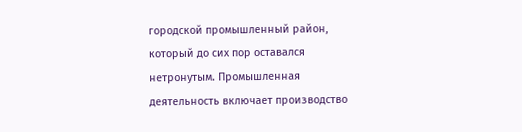городской промышленный район, который до сих пор оставался нетронутым. Промышленная деятельность включает производство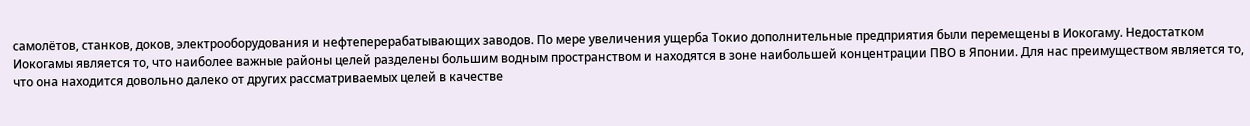самолётов, станков, доков, электрооборудования и нефтеперерабатывающих заводов. По мере увеличения ущерба Токио дополнительные предприятия были перемещены в Иокогаму. Недостатком Иокогамы является то, что наиболее важные районы целей разделены большим водным пространством и находятся в зоне наибольшей концентрации ПВО в Японии. Для нас преимуществом является то, что она находится довольно далеко от других рассматриваемых целей в качестве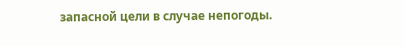запасной цели в случае непогоды.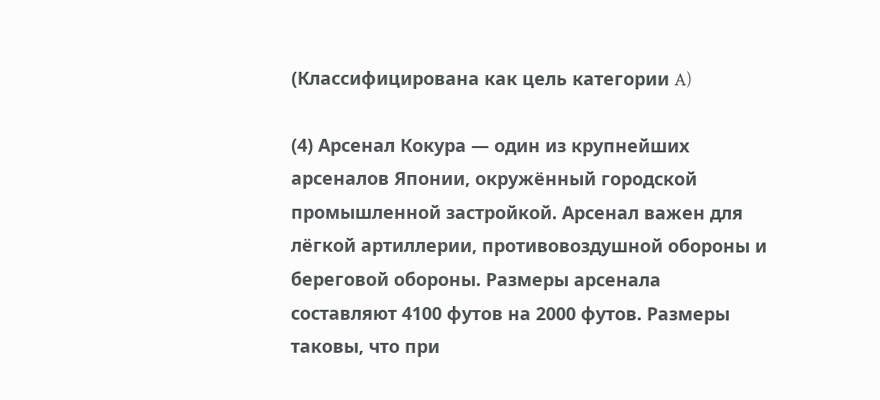(Классифицирована как цель категории A)

(4) Арсенал Кокура — один из крупнейших арсеналов Японии, окружённый городской промышленной застройкой. Арсенал важен для лёгкой артиллерии, противовоздушной обороны и береговой обороны. Размеры арсенала составляют 4100 футов на 2000 футов. Размеры таковы, что при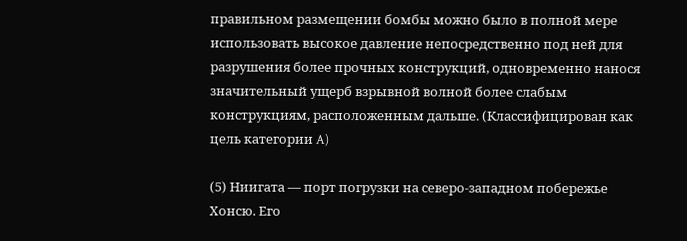правильном размещении бомбы можно было в полной мере использовать высокое давление непосредственно под ней для разрушения более прочных конструкций, одновременно нанося значительный ущерб взрывной волной более слабым конструкциям, расположенным дальше. (Классифицирован как цель категории A)

(5) Ниигата — порт погрузки на северо-западном побережье Хонсю. Его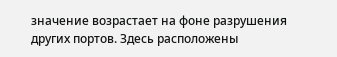значение возрастает на фоне разрушения других портов. Здесь расположены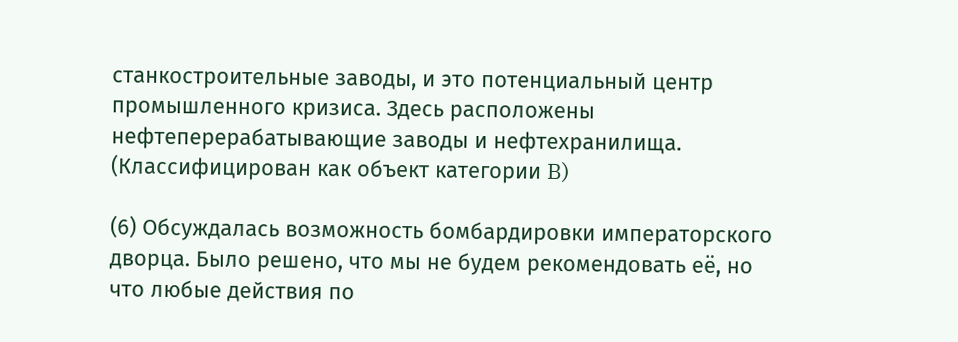станкостроительные заводы, и это потенциальный центр промышленного кризиса. Здесь расположены нефтеперерабатывающие заводы и нефтехранилища. (Классифицирован как объект категории B)

(6) Обсуждалась возможность бомбардировки императорского дворца. Было решено, что мы не будем рекомендовать её, но что любые действия по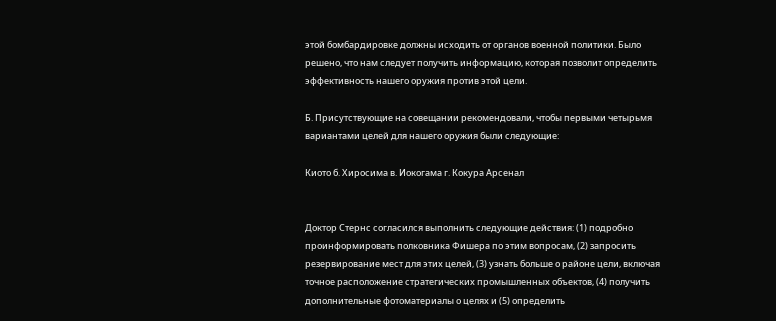этой бомбардировке должны исходить от органов военной политики. Было решено, что нам следует получить информацию, которая позволит определить эффективность нашего оружия против этой цели.

Б. Присутствующие на совещании рекомендовали, чтобы первыми четырьмя вариантами целей для нашего оружия были следующие:

Киото б. Хиросима в. Иокогама г. Кокура Арсенал


Доктор Стернс согласился выполнить следующие действия: (1) подробно проинформировать полковника Фишера по этим вопросам, (2) запросить резервирование мест для этих целей, (3) узнать больше о районе цели, включая точное расположение стратегических промышленных объектов, (4) получить дополнительные фотоматериалы о целях и (5) определить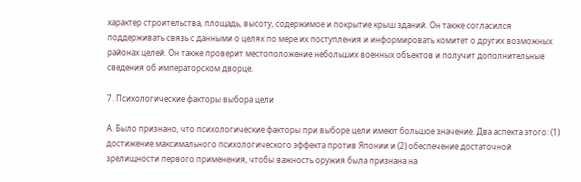характер строительства, площадь, высоту, содержимое и покрытие крыш зданий. Он также согласился поддерживать связь с данными о целях по мере их поступления и информировать комитет о других возможных районах целей. Он также проверит местоположение небольших военных объектов и получит дополнительные сведения об императорском дворце.

7. Психологические факторы выбора цели

А. Было признано, что психологические факторы при выборе цели имеют большое значение. Два аспекта этого: (1) достижение максимального психологического эффекта против Японии и (2) обеспечение достаточной зрелищности первого применения, чтобы важность оружия была признана на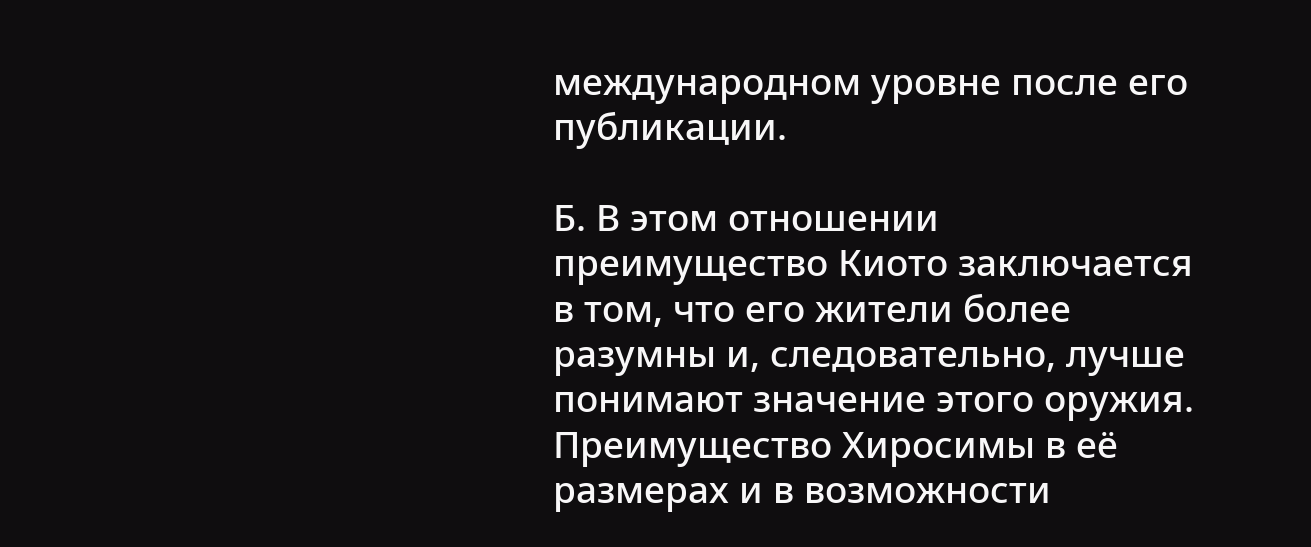международном уровне после его публикации.

Б. В этом отношении преимущество Киото заключается в том, что его жители более разумны и, следовательно, лучше понимают значение этого оружия. Преимущество Хиросимы в её размерах и в возможности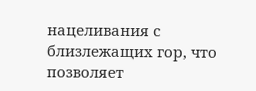нацеливания с близлежащих гор, что позволяет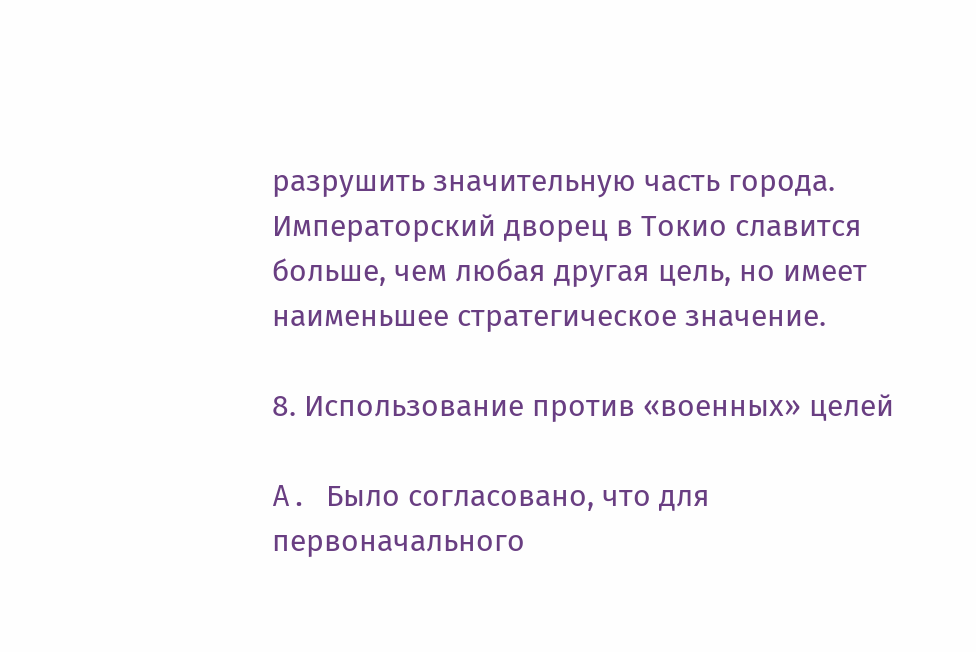разрушить значительную часть города. Императорский дворец в Токио славится больше, чем любая другая цель, но имеет наименьшее стратегическое значение.

8. Использование против «военных» целей

A. Было согласовано, что для первоначального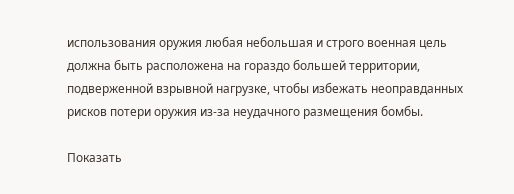использования оружия любая небольшая и строго военная цель должна быть расположена на гораздо большей территории, подверженной взрывной нагрузке, чтобы избежать неоправданных рисков потери оружия из-за неудачного размещения бомбы.

Показать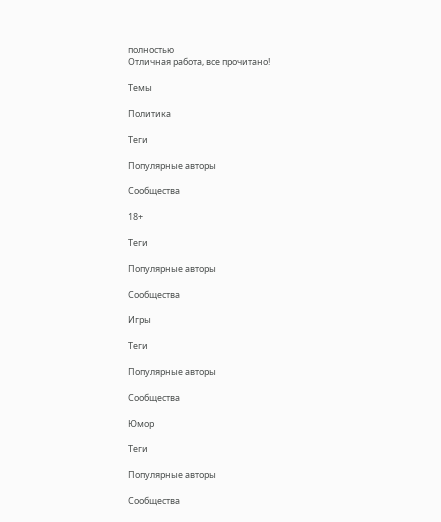полностью
Отличная работа, все прочитано!

Темы

Политика

Теги

Популярные авторы

Сообщества

18+

Теги

Популярные авторы

Сообщества

Игры

Теги

Популярные авторы

Сообщества

Юмор

Теги

Популярные авторы

Сообщества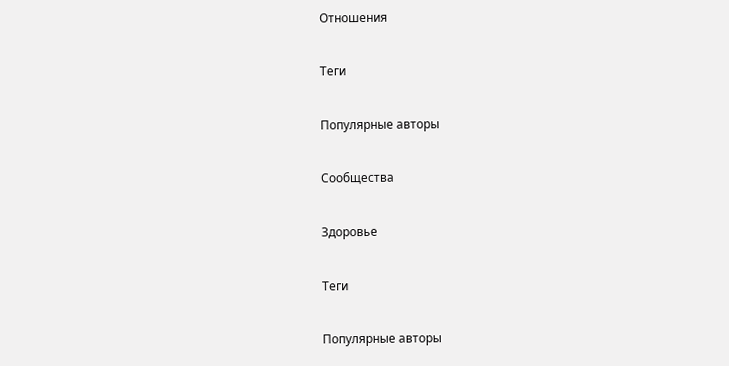Отношения

Теги

Популярные авторы

Сообщества

Здоровье

Теги

Популярные авторы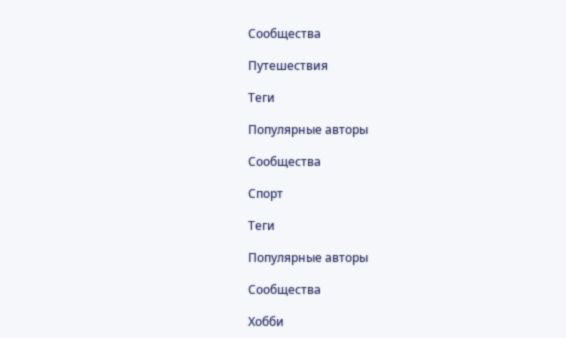Сообщества

Путешествия

Теги

Популярные авторы

Сообщества

Спорт

Теги

Популярные авторы

Сообщества

Хобби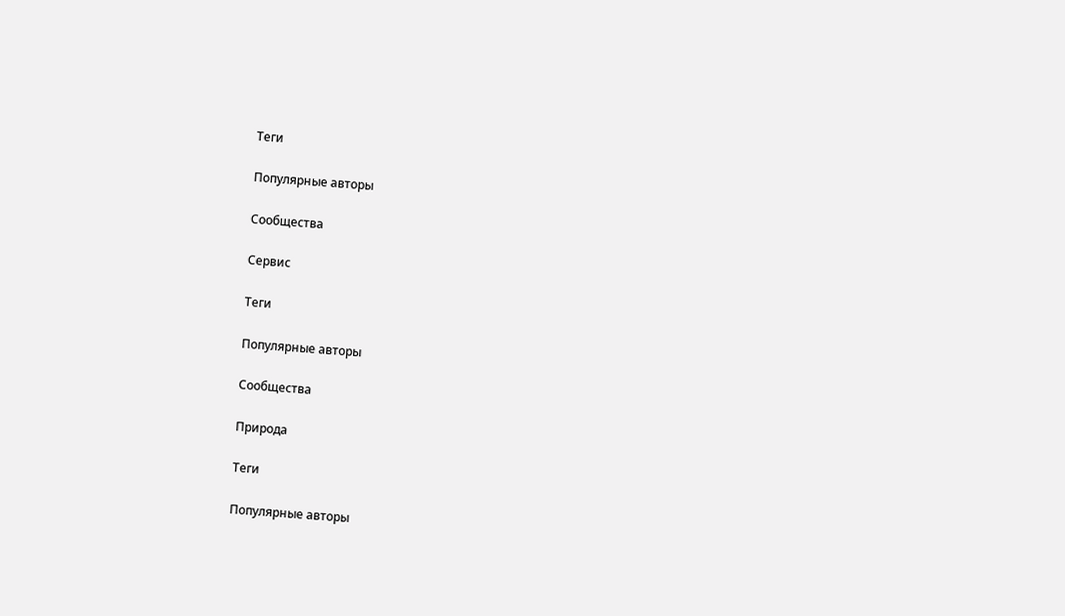Теги

Популярные авторы

Сообщества

Сервис

Теги

Популярные авторы

Сообщества

Природа

Теги

Популярные авторы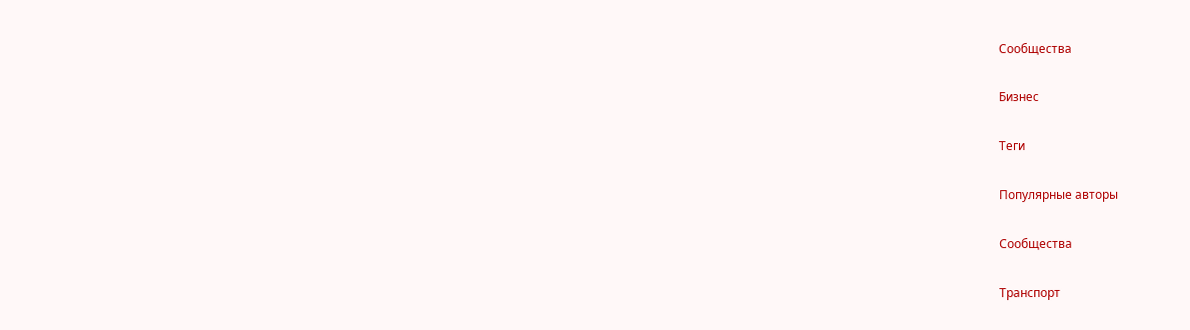Сообщества

Бизнес

Теги

Популярные авторы

Сообщества

Транспорт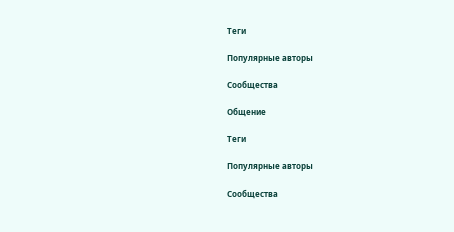Теги

Популярные авторы

Сообщества

Общение

Теги

Популярные авторы

Сообщества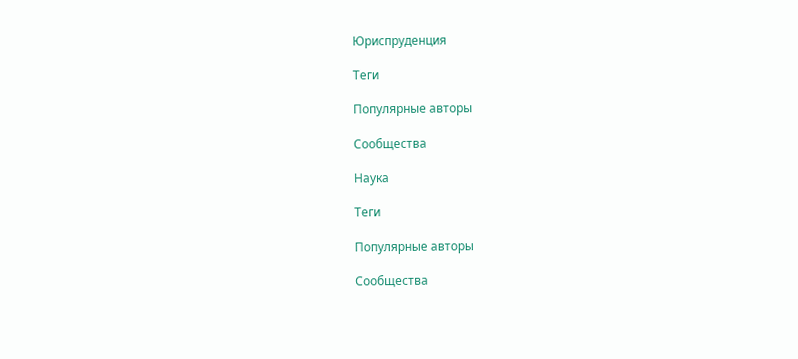Юриспруденция

Теги

Популярные авторы

Сообщества

Наука

Теги

Популярные авторы

Сообщества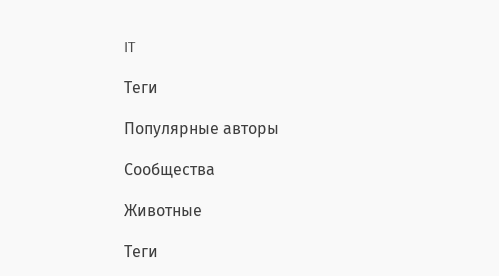IT

Теги

Популярные авторы

Сообщества

Животные

Теги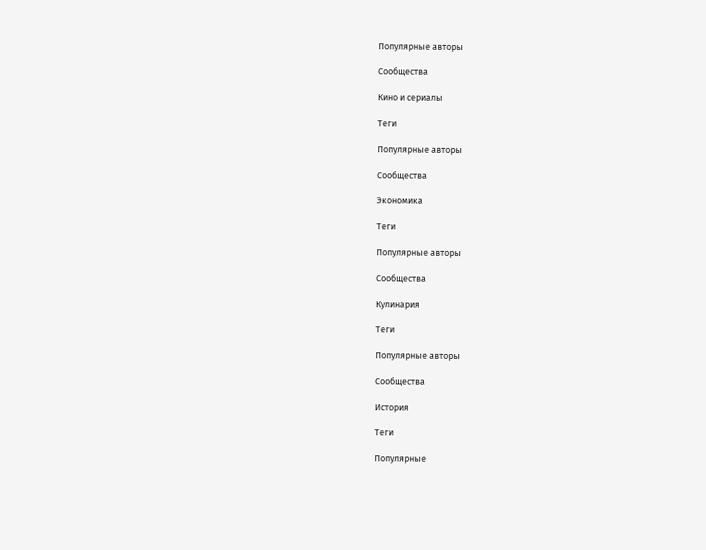Популярные авторы

Сообщества

Кино и сериалы

Теги

Популярные авторы

Сообщества

Экономика

Теги

Популярные авторы

Сообщества

Кулинария

Теги

Популярные авторы

Сообщества

История

Теги

Популярные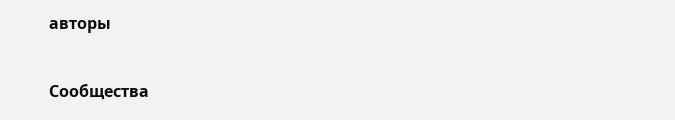авторы

Сообщества